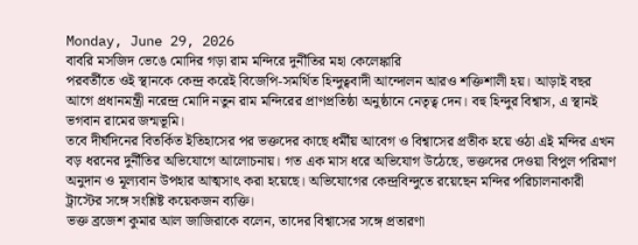Monday, June 29, 2026
বাবরি মসজিদ ভেঙে মোদির গড়া রাম মন্দিরে দুর্নীতির মহা কেলেঙ্কারি
পরবর্তীতে ওই স্থানকে কেন্দ্র করেই বিজেপি-সমর্থিত হিন্দুত্ববাদী আন্দোলন আরও শক্তিশালী হয়। আড়াই বছর আগে প্রধানমন্ত্রী নরেন্দ্র মোদি নতুন রাম মন্দিরের প্রাণপ্রতিষ্ঠা অনুষ্ঠানে নেতৃত্ব দেন। বহু হিন্দুর বিশ্বাস, এ স্থানই ভগবান রামের জন্মভূমি।
তবে দীর্ঘদিনের বিতর্কিত ইতিহাসের পর ভক্তদের কাছে ধর্মীয় আবেগ ও বিশ্বাসের প্রতীক হয়ে ওঠা এই মন্দির এখন বড় ধরনের দুর্নীতির অভিযোগে আলোচনায়। গত এক মাস ধরে অভিযোগ উঠেছে, ভক্তদের দেওয়া বিপুল পরিমাণ অনুদান ও মূল্যবান উপহার আত্মসাৎ করা হয়েছে। অভিযোগের কেন্দ্রবিন্দুতে রয়েছেন মন্দির পরিচালনাকারী ট্রাস্টের সঙ্গে সংশ্লিষ্ট কয়েকজন ব্যক্তি।
ভক্ত ব্রজেশ কুমার আল জাজিরাকে বলেন, তাদের বিশ্বাসের সঙ্গে প্রতারণা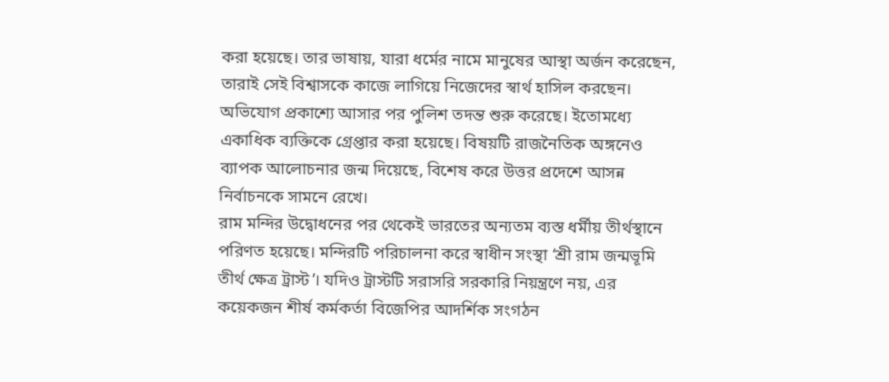করা হয়েছে। তার ভাষায়, যারা ধর্মের নামে মানুষের আস্থা অর্জন করেছেন, তারাই সেই বিশ্বাসকে কাজে লাগিয়ে নিজেদের স্বার্থ হাসিল করছেন।
অভিযোগ প্রকাশ্যে আসার পর পুলিশ তদন্ত শুরু করেছে। ইতোমধ্যে একাধিক ব্যক্তিকে গ্রেপ্তার করা হয়েছে। বিষয়টি রাজনৈতিক অঙ্গনেও ব্যাপক আলোচনার জন্ম দিয়েছে, বিশেষ করে উত্তর প্রদেশে আসন্ন নির্বাচনকে সামনে রেখে।
রাম মন্দির উদ্বোধনের পর থেকেই ভারতের অন্যতম ব্যস্ত ধর্মীয় তীর্থস্থানে পরিণত হয়েছে। মন্দিরটি পরিচালনা করে স্বাধীন সংস্থা ‘শ্রী রাম জন্মভূমি তীর্থ ক্ষেত্র ট্রাস্ট’। যদিও ট্রাস্টটি সরাসরি সরকারি নিয়ন্ত্রণে নয়, এর কয়েকজন শীর্ষ কর্মকর্তা বিজেপির আদর্শিক সংগঠন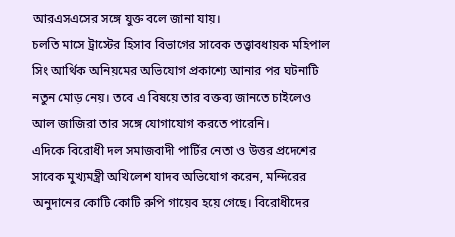আরএসএসের সঙ্গে যুক্ত বলে জানা যায়।
চলতি মাসে ট্রাস্টের হিসাব বিভাগের সাবেক তত্ত্বাবধায়ক মহিপাল সিং আর্থিক অনিয়মের অভিযোগ প্রকাশ্যে আনার পর ঘটনাটি নতুন মোড় নেয়। তবে এ বিষয়ে তার বক্তব্য জানতে চাইলেও আল জাজিরা তার সঙ্গে যোগাযোগ করতে পারেনি।
এদিকে বিরোধী দল সমাজবাদী পার্টির নেতা ও উত্তর প্রদেশের সাবেক মুখ্যমন্ত্রী অখিলেশ যাদব অভিযোগ করেন, মন্দিরের অনুদানের কোটি কোটি রুপি গায়েব হয়ে গেছে। বিরোধীদের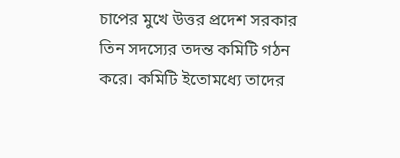চাপের মুখে উত্তর প্রদেশ সরকার তিন সদস্যের তদন্ত কমিটি গঠন করে। কমিটি ইতোমধ্যে তাদের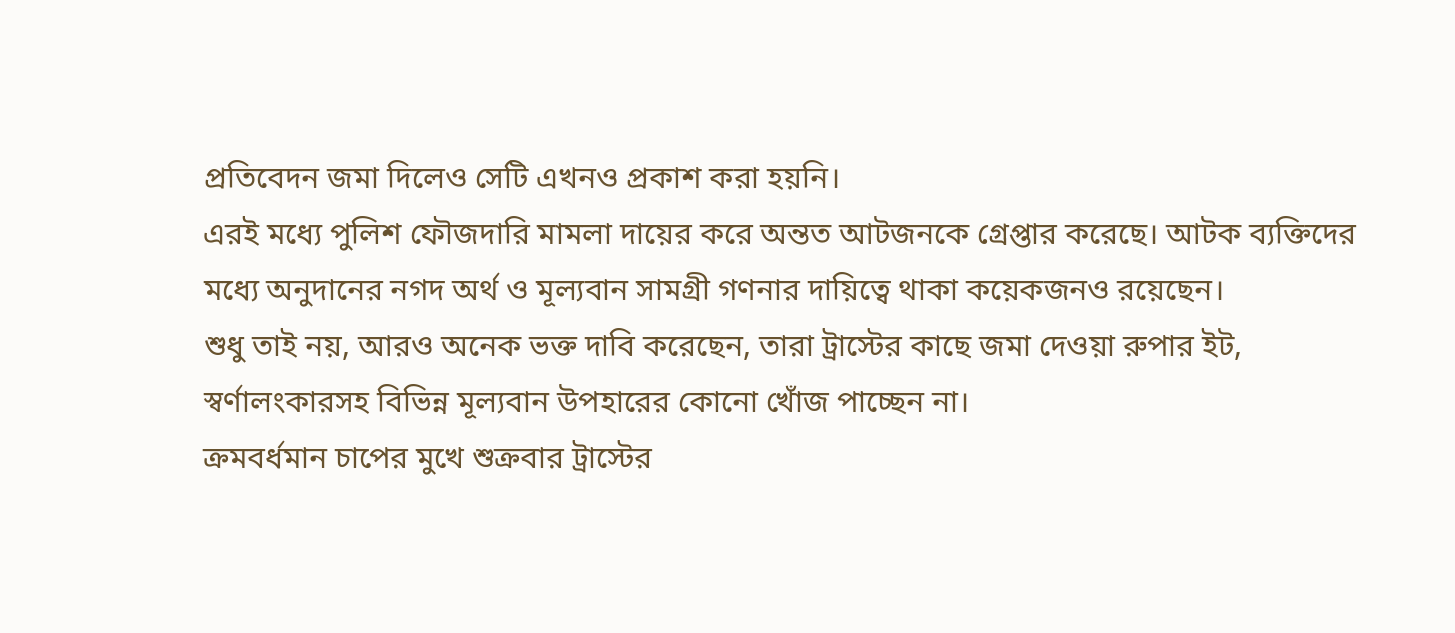প্রতিবেদন জমা দিলেও সেটি এখনও প্রকাশ করা হয়নি।
এরই মধ্যে পুলিশ ফৌজদারি মামলা দায়ের করে অন্তত আটজনকে গ্রেপ্তার করেছে। আটক ব্যক্তিদের মধ্যে অনুদানের নগদ অর্থ ও মূল্যবান সামগ্রী গণনার দায়িত্বে থাকা কয়েকজনও রয়েছেন।
শুধু তাই নয়, আরও অনেক ভক্ত দাবি করেছেন, তারা ট্রাস্টের কাছে জমা দেওয়া রুপার ইট, স্বর্ণালংকারসহ বিভিন্ন মূল্যবান উপহারের কোনো খোঁজ পাচ্ছেন না।
ক্রমবর্ধমান চাপের মুখে শুক্রবার ট্রাস্টের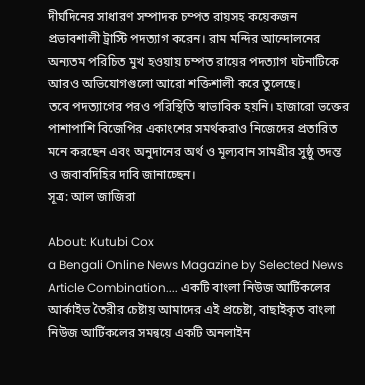দীর্ঘদিনের সাধারণ সম্পাদক চম্পত রায়সহ কয়েকজন প্রভাবশালী ট্রাস্টি পদত্যাগ করেন। রাম মন্দির আন্দোলনের অন্যতম পরিচিত মুখ হওয়ায় চম্পত রায়ের পদত্যাগ ঘটনাটিকে আরও অভিযোগগুলো আরো শক্তিশালী করে তুলেছে।
তবে পদত্যাগের পরও পরিস্থিতি স্বাভাবিক হয়নি। হাজারো ভক্তের পাশাপাশি বিজেপির একাংশের সমর্থকরাও নিজেদের প্রতারিত মনে করছেন এবং অনুদানের অর্থ ও মূল্যবান সামগ্রীর সুষ্ঠু তদন্ত ও জবাবদিহির দাবি জানাচ্ছেন।
সূত্র: আল জাজিরা

About: Kutubi Cox
a Bengali Online News Magazine by Selected News Article Combination.... একটি বাংলা নিউজ আর্টিকলের আর্কাইভ তৈরীর চেষ্টায় আমাদের এই প্রচেষ্টা, বাছাইকৃত বাংলা নিউজ আর্টিকলের সমন্বয়ে একটি অনলাইন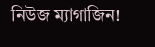নিউজ ম্যাগাজিন!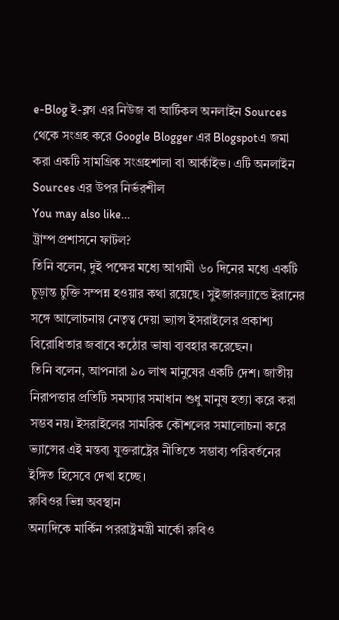e-Blog ই-ব্লগ এর নিউজ বা আর্টিকল অনলাইন Sources থেকে সংগ্রহ করে Google Blogger এর Blogspotএ জমা করা একটি সামগ্রিক সংগ্রহশালা বা আর্কাইভ। এটি অনলাইন Sources এর উপর নির্ভরশীল
You may also like...
ট্রাম্প প্রশাসনে ফাটল?
তিনি বলেন, দুই পক্ষের মধ্যে আগামী ৬০ দিনের মধ্যে একটি চূড়ান্ত চুক্তি সম্পন্ন হওয়ার কথা রয়েছে। সুইজারল্যান্ডে ইরানের সঙ্গে আলোচনায় নেতৃত্ব দেয়া ভ্যান্স ইসরাইলের প্রকাশ্য বিরোধিতার জবাবে কঠোর ভাষা ব্যবহার করেছেন।
তিনি বলেন, আপনারা ৯০ লাখ মানুষের একটি দেশ। জাতীয় নিরাপত্তার প্রতিটি সমস্যার সমাধান শুধু মানুষ হত্যা করে করা সম্ভব নয়। ইসরাইলের সামরিক কৌশলের সমালোচনা করে ভ্যান্সের এই মন্তব্য যুক্তরাষ্ট্রের নীতিতে সম্ভাব্য পরিবর্তনের ইঙ্গিত হিসেবে দেখা হচ্ছে।
রুবিওর ভিন্ন অবস্থান
অন্যদিকে মার্কিন পররাষ্ট্রমন্ত্রী মার্কো রুবিও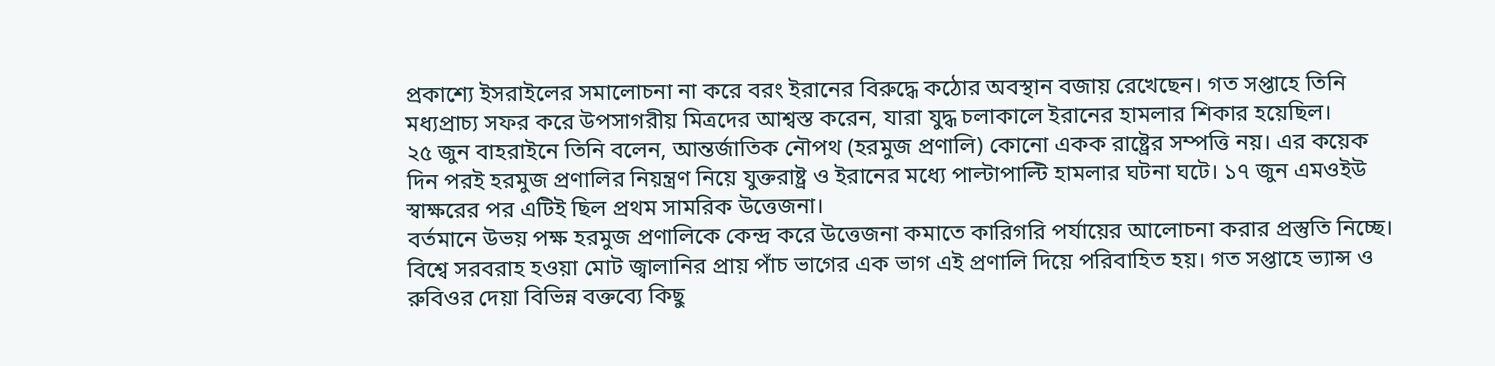প্রকাশ্যে ইসরাইলের সমালোচনা না করে বরং ইরানের বিরুদ্ধে কঠোর অবস্থান বজায় রেখেছেন। গত সপ্তাহে তিনি মধ্যপ্রাচ্য সফর করে উপসাগরীয় মিত্রদের আশ্বস্ত করেন, যারা যুদ্ধ চলাকালে ইরানের হামলার শিকার হয়েছিল।
২৫ জুন বাহরাইনে তিনি বলেন, আন্তর্জাতিক নৌপথ (হরমুজ প্রণালি) কোনো একক রাষ্ট্রের সম্পত্তি নয়। এর কয়েক দিন পরই হরমুজ প্রণালির নিয়ন্ত্রণ নিয়ে যুক্তরাষ্ট্র ও ইরানের মধ্যে পাল্টাপাল্টি হামলার ঘটনা ঘটে। ১৭ জুন এমওইউ স্বাক্ষরের পর এটিই ছিল প্রথম সামরিক উত্তেজনা।
বর্তমানে উভয় পক্ষ হরমুজ প্রণালিকে কেন্দ্র করে উত্তেজনা কমাতে কারিগরি পর্যায়ের আলোচনা করার প্রস্তুতি নিচ্ছে। বিশ্বে সরবরাহ হওয়া মোট জ্বালানির প্রায় পাঁচ ভাগের এক ভাগ এই প্রণালি দিয়ে পরিবাহিত হয়। গত সপ্তাহে ভ্যান্স ও রুবিওর দেয়া বিভিন্ন বক্তব্যে কিছু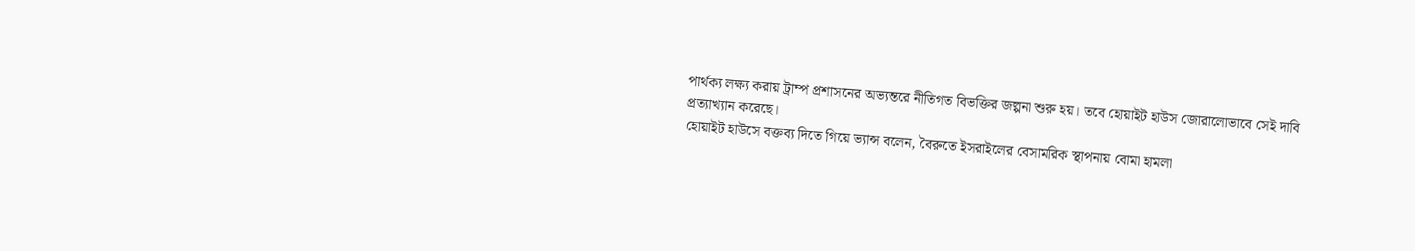পার্থক্য লক্ষ্য করায় ট্রাম্প প্রশাসনের অভ্যন্তরে নীতিগত বিভক্তির জল্পনা শুরু হয়। তবে হোয়াইট হাউস জোরালোভাবে সেই দাবি প্রত্যাখ্যান করেছে।
হোয়াইট হাউসে বক্তব্য দিতে গিয়ে ভ্যান্স বলেন, বৈরুতে ইসরাইলের বেসামরিক স্থাপনায় বোমা হামলা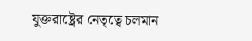যুক্তরাষ্ট্রের নেতৃত্বে চলমান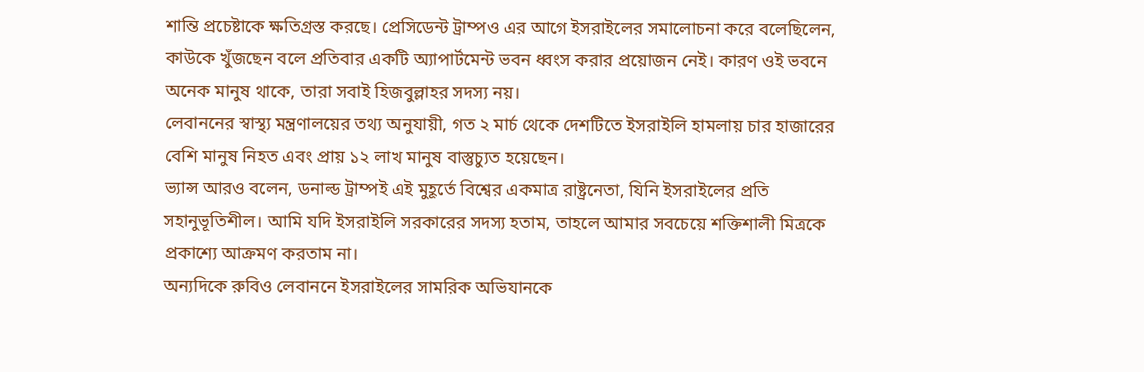শান্তি প্রচেষ্টাকে ক্ষতিগ্রস্ত করছে। প্রেসিডেন্ট ট্রাম্পও এর আগে ইসরাইলের সমালোচনা করে বলেছিলেন, কাউকে খুঁজছেন বলে প্রতিবার একটি অ্যাপার্টমেন্ট ভবন ধ্বংস করার প্রয়োজন নেই। কারণ ওই ভবনে অনেক মানুষ থাকে, তারা সবাই হিজবুল্লাহর সদস্য নয়।
লেবাননের স্বাস্থ্য মন্ত্রণালয়ের তথ্য অনুযায়ী, গত ২ মার্চ থেকে দেশটিতে ইসরাইলি হামলায় চার হাজারের বেশি মানুষ নিহত এবং প্রায় ১২ লাখ মানুষ বাস্তুচ্যুত হয়েছেন।
ভ্যান্স আরও বলেন, ডনাল্ড ট্রাম্পই এই মুহূর্তে বিশ্বের একমাত্র রাষ্ট্রনেতা, যিনি ইসরাইলের প্রতি সহানুভূতিশীল। আমি যদি ইসরাইলি সরকারের সদস্য হতাম, তাহলে আমার সবচেয়ে শক্তিশালী মিত্রকে প্রকাশ্যে আক্রমণ করতাম না।
অন্যদিকে রুবিও লেবাননে ইসরাইলের সামরিক অভিযানকে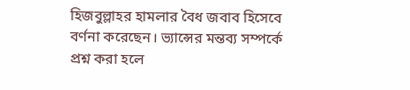হিজবুল্লাহর হামলার বৈধ জবাব হিসেবে বর্ণনা করেছেন। ভ্যান্সের মন্তব্য সম্পর্কে প্রশ্ন করা হলে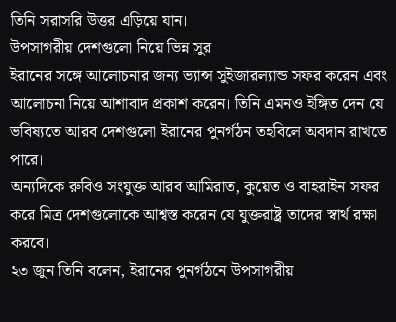তিনি সরাসরি উত্তর এড়িয়ে যান।
উপসাগরীয় দেশগুলো নিয়ে ভিন্ন সুর
ইরানের সঙ্গে আলোচনার জন্য ভ্যান্স সুইজারল্যান্ড সফর করেন এবং আলোচনা নিয়ে আশাবাদ প্রকাশ করেন। তিনি এমনও ইঙ্গিত দেন যে ভবিষ্যতে আরব দেশগুলো ইরানের পুনর্গঠন তহবিলে অবদান রাখতে পারে।
অন্যদিকে রুবিও সংযুক্ত আরব আমিরাত, কুয়েত ও বাহরাইন সফর করে মিত্র দেশগুলোকে আশ্বস্ত করেন যে যুক্তরাষ্ট্র তাদের স্বার্থ রক্ষা করবে।
২৩ জুন তিনি বলেন, ইরানের পুনর্গঠনে উপসাগরীয়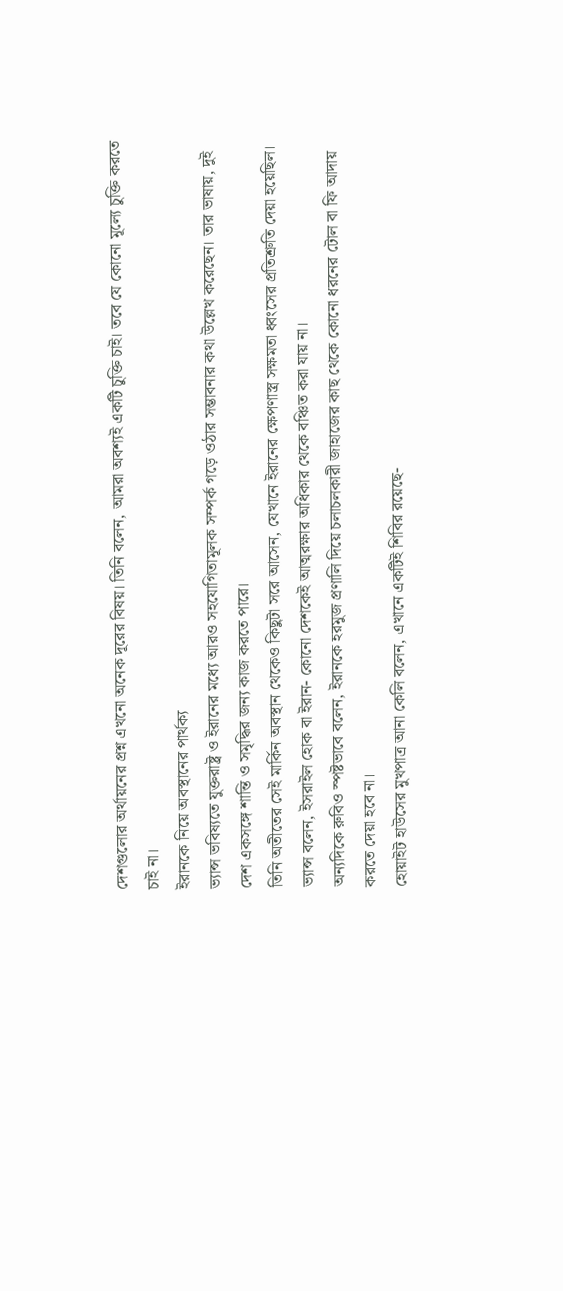দেশগুলোর অর্থায়নের প্রশ্ন এখনো অনেক দূরের বিষয়। তিনি বলেন, আমরা অবশ্যই একটি চুক্তি চাই। তবে যে কোনো মূল্যে চুক্তি করতে চাই না।
ইরানকে নিয়ে অবস্থানের পার্থক্য
ভ্যান্স ভবিষ্যতে যুক্তরাষ্ট্র ও ইরানের মধ্যে আরও সহযোগিতামূলক সম্পর্ক গড়ে ওঠার সম্ভাবনার কথা উল্লেখ করেছেন। তার ভাষায়, দুই দেশ একসঙ্গে শান্তি ও সমৃদ্ধির জন্য কাজ করতে পারে।
তিনি অতীতের সেই মার্কিন অবস্থান থেকেও কিছুটা সরে আসেন, যেখানে ইরানের ক্ষেপণাস্ত্র সক্ষমতা ধ্বংসের প্রতিশ্রুতি দেয়া হয়েছিল।
ভ্যান্স বলেন, ইসরাইল হোক বা ইরান- কোনো দেশকেই আত্মরক্ষার অধিকার থেকে বঞ্চিত করা যায় না।
অন্যদিকে রুবিও স্পষ্টভাবে বলেন, ইরানকে হরমুজ প্রণালি দিয়ে চলাচলকারী জাহাজের কাছ থেকে কোনো ধরনের টোল বা ফি আদায় করতে দেয়া হবে না।
হোয়াইট হাউসের মুখপাত্র আনা কেলি বলেন, এখানে একটিই শিবির রয়েছে-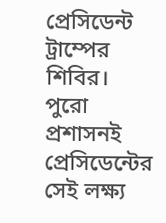প্রেসিডেন্ট ট্রাম্পের শিবির। পুরো প্রশাসনই প্রেসিডেন্টের সেই লক্ষ্য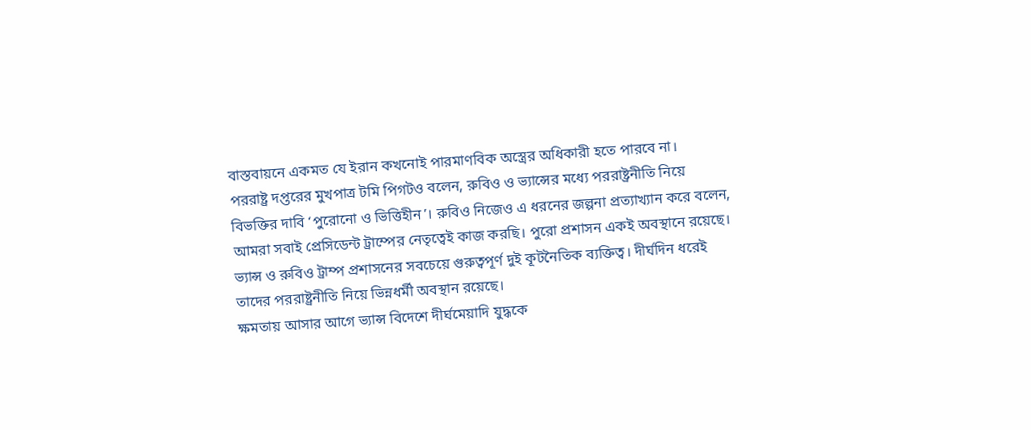বাস্তবায়নে একমত যে ইরান কখনোই পারমাণবিক অস্ত্রের অধিকারী হতে পারবে না।
পররাষ্ট্র দপ্তরের মুখপাত্র টমি পিগটও বলেন, রুবিও ও ভ্যান্সের মধ্যে পররাষ্ট্রনীতি নিয়ে বিভক্তির দাবি ‘পুরোনো ও ভিত্তিহীন’। রুবিও নিজেও এ ধরনের জল্পনা প্রত্যাখ্যান করে বলেন, আমরা সবাই প্রেসিডেন্ট ট্রাম্পের নেতৃত্বেই কাজ করছি। পুরো প্রশাসন একই অবস্থানে রয়েছে।
ভ্যান্স ও রুবিও ট্রাম্প প্রশাসনের সবচেয়ে গুরুত্বপূর্ণ দুই কূটনৈতিক ব্যক্তিত্ব। দীর্ঘদিন ধরেই তাদের পররাষ্ট্রনীতি নিয়ে ভিন্নধর্মী অবস্থান রয়েছে।
ক্ষমতায় আসার আগে ভ্যান্স বিদেশে দীর্ঘমেয়াদি যুদ্ধকে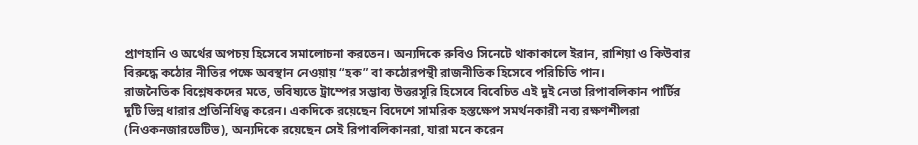প্রাণহানি ও অর্থের অপচয় হিসেবে সমালোচনা করতেন। অন্যদিকে রুবিও সিনেটে থাকাকালে ইরান, রাশিয়া ও কিউবার বিরুদ্ধে কঠোর নীতির পক্ষে অবস্থান নেওয়ায় “হক” বা কঠোরপন্থী রাজনীতিক হিসেবে পরিচিতি পান।
রাজনৈতিক বিশ্লেষকদের মতে, ভবিষ্যতে ট্রাম্পের সম্ভাব্য উত্তরসূরি হিসেবে বিবেচিত এই দুই নেতা রিপাবলিকান পার্টির দুটি ভিন্ন ধারার প্রতিনিধিত্ব করেন। একদিকে রয়েছেন বিদেশে সামরিক হস্তক্ষেপ সমর্থনকারী নব্য রক্ষণশীলরা (নিওকনজারভেটিভ), অন্যদিকে রয়েছেন সেই রিপাবলিকানরা, যারা মনে করেন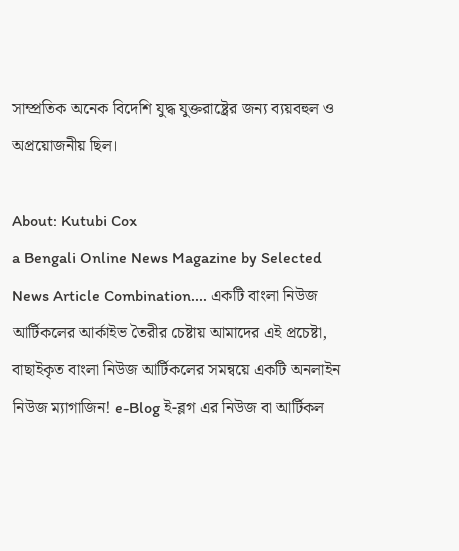সাম্প্রতিক অনেক বিদেশি যুদ্ধ যুক্তরাষ্ট্রের জন্য ব্যয়বহুল ও অপ্রয়োজনীয় ছিল।

About: Kutubi Cox
a Bengali Online News Magazine by Selected News Article Combination.... একটি বাংলা নিউজ আর্টিকলের আর্কাইভ তৈরীর চেষ্টায় আমাদের এই প্রচেষ্টা, বাছাইকৃত বাংলা নিউজ আর্টিকলের সমন্বয়ে একটি অনলাইন নিউজ ম্যাগাজিন! e-Blog ই-ব্লগ এর নিউজ বা আর্টিকল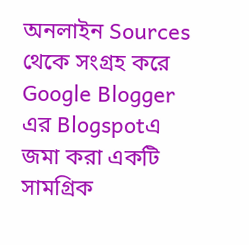অনলাইন Sources থেকে সংগ্রহ করে Google Blogger এর Blogspotএ জমা করা একটি সামগ্রিক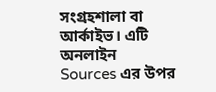সংগ্রহশালা বা আর্কাইভ। এটি অনলাইন Sources এর উপর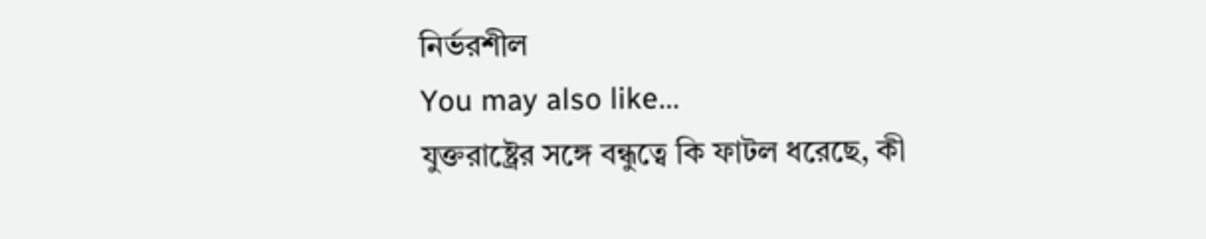নির্ভরশীল
You may also like...
যুক্তরাষ্ট্রের সঙ্গে বন্ধুত্বে কি ফাটল ধরেছে, কী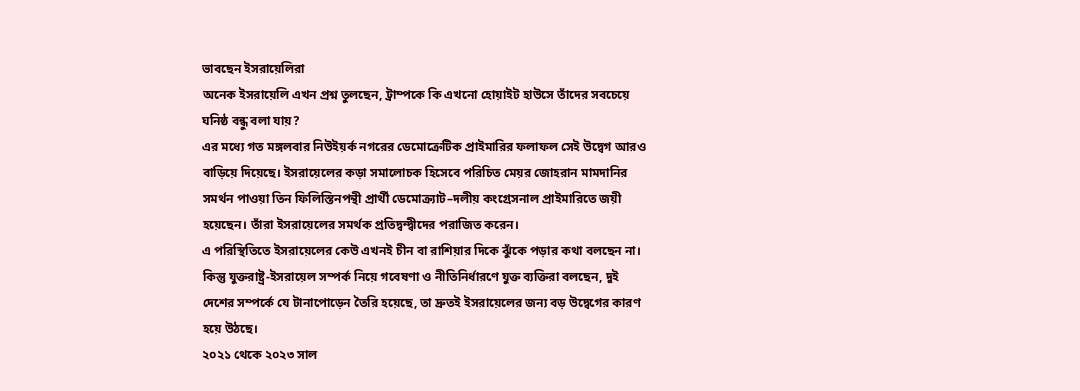ভাবছেন ইসরায়েলিরা
অনেক ইসরায়েলি এখন প্রশ্ন তুলছেন, ট্রাম্পকে কি এখনো হোয়াইট হাউসে তাঁদের সবচেয়ে ঘনিষ্ঠ বন্ধু বলা যায়?
এর মধ্যে গত মঙ্গলবার নিউইয়র্ক নগরের ডেমোক্রেটিক প্রাইমারির ফলাফল সেই উদ্বেগ আরও বাড়িয়ে দিয়েছে। ইসরায়েলের কড়া সমালোচক হিসেবে পরিচিত মেয়র জোহরান মামদানির সমর্থন পাওয়া তিন ফিলিস্তিনপন্থী প্রার্থী ডেমোক্র্যাট–দলীয় কংগ্রেসনাল প্রাইমারিতে জয়ী হয়েছেন। তাঁরা ইসরায়েলের সমর্থক প্রতিদ্বন্দ্বীদের পরাজিত করেন।
এ পরিস্থিতিতে ইসরায়েলের কেউ এখনই চীন বা রাশিয়ার দিকে ঝুঁকে পড়ার কথা বলছেন না। কিন্তু যুক্তরাষ্ট্র-ইসরায়েল সম্পর্ক নিয়ে গবেষণা ও নীতিনির্ধারণে যুক্ত ব্যক্তিরা বলছেন, দুই দেশের সম্পর্কে যে টানাপোড়েন তৈরি হয়েছে, তা দ্রুতই ইসরায়েলের জন্য বড় উদ্বেগের কারণ হয়ে উঠছে।
২০২১ থেকে ২০২৩ সাল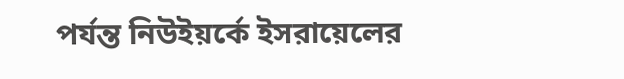পর্যন্ত নিউইয়র্কে ইসরায়েলের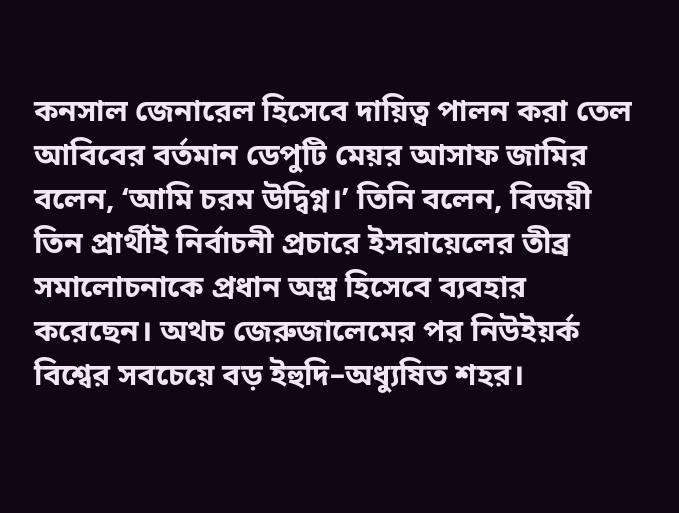কনসাল জেনারেল হিসেবে দায়িত্ব পালন করা তেল আবিবের বর্তমান ডেপুটি মেয়র আসাফ জামির বলেন, ‘আমি চরম উদ্বিগ্ন।’ তিনি বলেন, বিজয়ী তিন প্রার্থীই নির্বাচনী প্রচারে ইসরায়েলের তীব্র সমালোচনাকে প্রধান অস্ত্র হিসেবে ব্যবহার করেছেন। অথচ জেরুজালেমের পর নিউইয়র্ক বিশ্বের সবচেয়ে বড় ইহুদি–অধ্যুষিত শহর।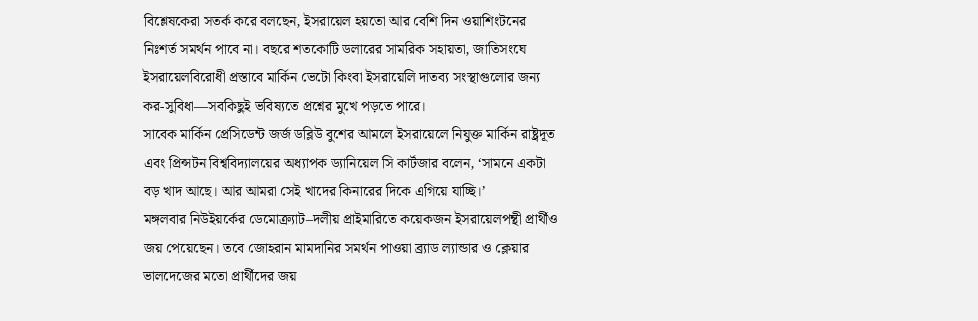বিশ্লেষকেরা সতর্ক করে বলছেন, ইসরায়েল হয়তো আর বেশি দিন ওয়াশিংটনের নিঃশর্ত সমর্থন পাবে না। বছরে শতকোটি ডলারের সামরিক সহায়তা, জাতিসংঘে ইসরায়েলবিরোধী প্রস্তাবে মার্কিন ভেটো কিংবা ইসরায়েলি দাতব্য সংস্থাগুলোর জন্য কর-সুবিধা—সবকিছুই ভবিষ্যতে প্রশ্নের মুখে পড়তে পারে।
সাবেক মার্কিন প্রেসিডেন্ট জর্জ ডব্লিউ বুশের আমলে ইসরায়েলে নিযুক্ত মার্কিন রাষ্ট্রদূত এবং প্রিন্সটন বিশ্ববিদ্যালয়ের অধ্যাপক ড্যানিয়েল সি কার্টজার বলেন, ‘সামনে একটা বড় খাদ আছে। আর আমরা সেই খাদের কিনারের দিকে এগিয়ে যাচ্ছি।’
মঙ্গলবার নিউইয়র্কের ডেমোক্র্যাট–দলীয় প্রাইমারিতে কয়েকজন ইসরায়েলপন্থী প্রার্থীও জয় পেয়েছেন। তবে জোহরান মামদানির সমর্থন পাওয়া ব্র্যাড ল্যান্ডার ও ক্লেয়ার ভালদেজের মতো প্রার্থীদের জয়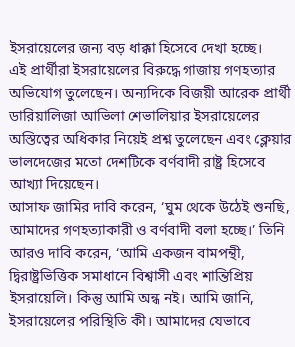ইসরায়েলের জন্য বড় ধাক্কা হিসেবে দেখা হচ্ছে।
এই প্রার্থীরা ইসরায়েলের বিরুদ্ধে গাজায় গণহত্যার অভিযোগ তুলেছেন। অন্যদিকে বিজয়ী আরেক প্রার্থী ডারিয়ালিজা আভিলা শেভালিয়ার ইসরায়েলের অস্তিত্বের অধিকার নিয়েই প্রশ্ন তুলেছেন এবং ক্লেয়ার ভালদেজের মতো দেশটিকে বর্ণবাদী রাষ্ট্র হিসেবে আখ্যা দিয়েছেন।
আসাফ জামির দাবি করেন, ‘ঘুম থেকে উঠেই শুনছি, আমাদের গণহত্যাকারী ও বর্ণবাদী বলা হচ্ছে।’ তিনি আরও দাবি করেন, ‘আমি একজন বামপন্থী, দ্বিরাষ্ট্রভিত্তিক সমাধানে বিশ্বাসী এবং শান্তিপ্রিয় ইসরায়েলি। কিন্তু আমি অন্ধ নই। আমি জানি, ইসরায়েলের পরিস্থিতি কী। আমাদের যেভাবে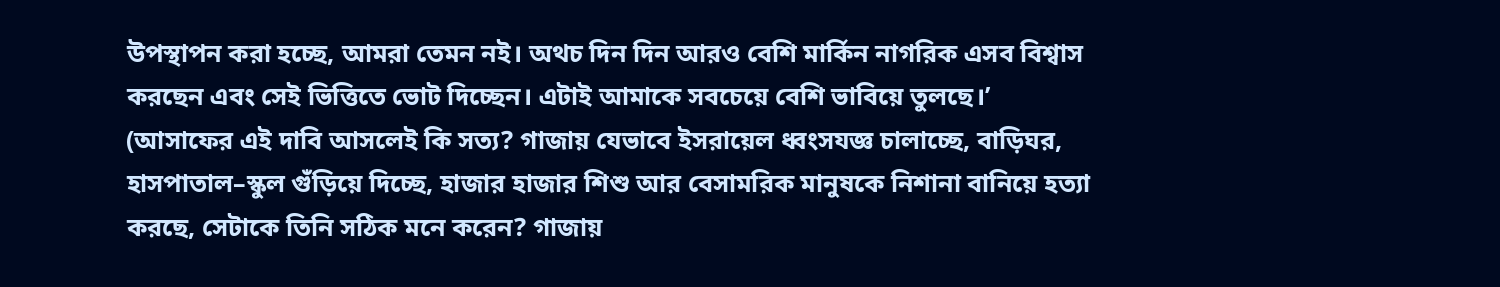উপস্থাপন করা হচ্ছে, আমরা তেমন নই। অথচ দিন দিন আরও বেশি মার্কিন নাগরিক এসব বিশ্বাস করছেন এবং সেই ভিত্তিতে ভোট দিচ্ছেন। এটাই আমাকে সবচেয়ে বেশি ভাবিয়ে তুলছে।’
(আসাফের এই দাবি আসলেই কি সত্য? গাজায় যেভাবে ইসরায়েল ধ্বংসযজ্ঞ চালাচ্ছে, বাড়িঘর, হাসপাতাল–স্কুল গুঁড়িয়ে দিচ্ছে, হাজার হাজার শিশু আর বেসামরিক মানুষকে নিশানা বানিয়ে হত্যা করছে, সেটাকে তিনি সঠিক মনে করেন? গাজায়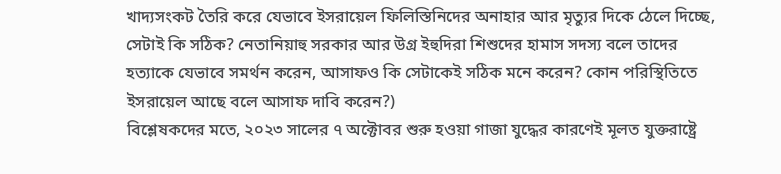খাদ্যসংকট তৈরি করে যেভাবে ইসরায়েল ফিলিস্তিনিদের অনাহার আর মৃত্যুর দিকে ঠেলে দিচ্ছে, সেটাই কি সঠিক? নেতানিয়াহু সরকার আর উগ্র ইহুদিরা শিশুদের হামাস সদস্য বলে তাদের হত্যাকে যেভাবে সমর্থন করেন, আসাফও কি সেটাকেই সঠিক মনে করেন? কোন পরিস্থিতিতে ইসরায়েল আছে বলে আসাফ দাবি করেন?)
বিশ্লেষকদের মতে, ২০২৩ সালের ৭ অক্টোবর শুরু হওয়া গাজা যুদ্ধের কারণেই মূলত যুক্তরাষ্ট্রে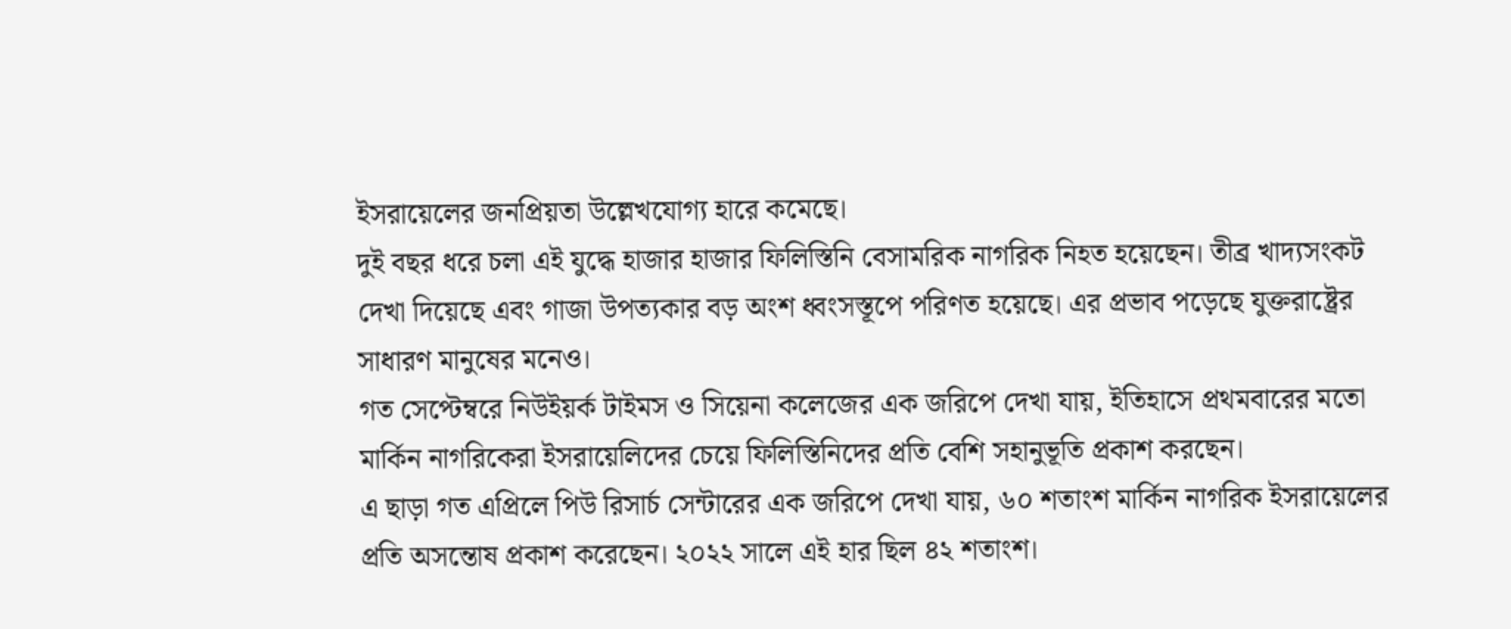ইসরায়েলের জনপ্রিয়তা উল্লেখযোগ্য হারে কমেছে।
দুই বছর ধরে চলা এই যুদ্ধে হাজার হাজার ফিলিস্তিনি বেসামরিক নাগরিক নিহত হয়েছেন। তীব্র খাদ্যসংকট দেখা দিয়েছে এবং গাজা উপত্যকার বড় অংশ ধ্বংসস্তূপে পরিণত হয়েছে। এর প্রভাব পড়েছে যুক্তরাষ্ট্রের সাধারণ মানুষের মনেও।
গত সেপ্টেম্বরে নিউইয়র্ক টাইমস ও সিয়েনা কলেজের এক জরিপে দেখা যায়, ইতিহাসে প্রথমবারের মতো মার্কিন নাগরিকেরা ইসরায়েলিদের চেয়ে ফিলিস্তিনিদের প্রতি বেশি সহানুভূতি প্রকাশ করছেন।
এ ছাড়া গত এপ্রিলে পিউ রিসার্চ সেন্টারের এক জরিপে দেখা যায়, ৬০ শতাংশ মার্কিন নাগরিক ইসরায়েলের প্রতি অসন্তোষ প্রকাশ করেছেন। ২০২২ সালে এই হার ছিল ৪২ শতাংশ।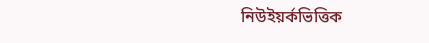নিউইয়র্কভিত্তিক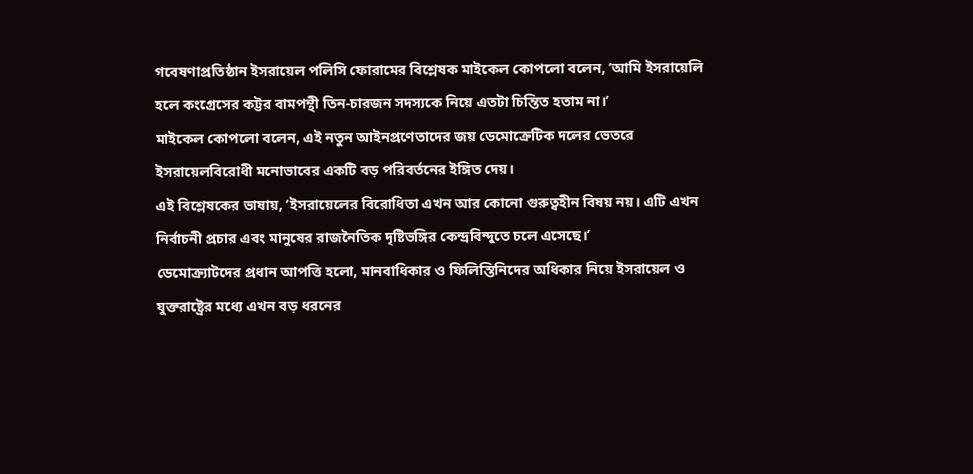গবেষণাপ্রতিষ্ঠান ইসরায়েল পলিসি ফোরামের বিশ্লেষক মাইকেল কোপলো বলেন, ‘আমি ইসরায়েলি হলে কংগ্রেসের কট্টর বামপন্থী তিন-চারজন সদস্যকে নিয়ে এতটা চিন্তিত হতাম না।’
মাইকেল কোপলো বলেন, এই নতুন আইনপ্রণেতাদের জয় ডেমোক্রেটিক দলের ভেতরে ইসরায়েলবিরোধী মনোভাবের একটি বড় পরিবর্তনের ইঙ্গিত দেয়।
এই বিশ্লেষকের ভাষায়, ‘ইসরায়েলের বিরোধিতা এখন আর কোনো গুরুত্বহীন বিষয় নয়। এটি এখন নির্বাচনী প্রচার এবং মানুষের রাজনৈতিক দৃষ্টিভঙ্গির কেন্দ্রবিন্দুতে চলে এসেছে।’
ডেমোক্র্যাটদের প্রধান আপত্তি হলো, মানবাধিকার ও ফিলিস্তিনিদের অধিকার নিয়ে ইসরায়েল ও যুক্তরাষ্ট্রের মধ্যে এখন বড় ধরনের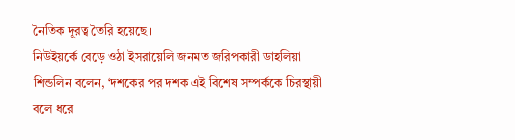নৈতিক দূরত্ব তৈরি হয়েছে।
নিউইয়র্কে বেড়ে ওঠা ইসরায়েলি জনমত জরিপকারী ডাহলিয়া শিন্ডলিন বলেন, ‘দশকের পর দশক এই বিশেষ সম্পর্ককে চিরস্থায়ী বলে ধরে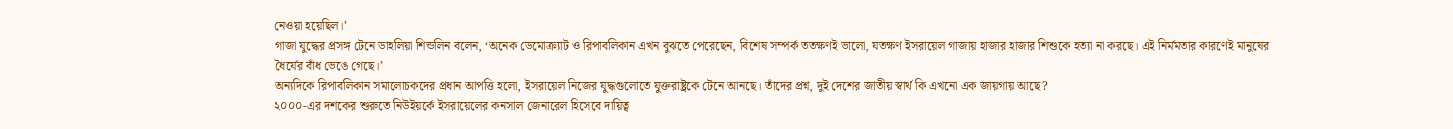নেওয়া হয়েছিল।’
গাজা যুদ্ধের প্রসঙ্গ টেনে ডাহলিয়া শিন্ডলিন বলেন, ‘অনেক ডেমোক্র্যাট ও রিপাবলিকান এখন বুঝতে পেরেছেন, বিশেষ সম্পর্ক ততক্ষণই ভালো, যতক্ষণ ইসরায়েল গাজায় হাজার হাজার শিশুকে হত্যা না করছে। এই নির্মমতার কারণেই মানুষের ধৈর্যের বাঁধ ভেঙে গেছে।’
অন্যদিকে রিপাবলিকান সমালোচকদের প্রধান আপত্তি হলো, ইসরায়েল নিজের যুদ্ধগুলোতে যুক্তরাষ্ট্রকে টেনে আনছে। তাঁদের প্রশ্ন, দুই দেশের জাতীয় স্বার্থ কি এখনো এক জায়গায় আছে?
২০০০-এর দশকের শুরুতে নিউইয়র্কে ইসরায়েলের কনসাল জেনারেল হিসেবে দায়িত্ব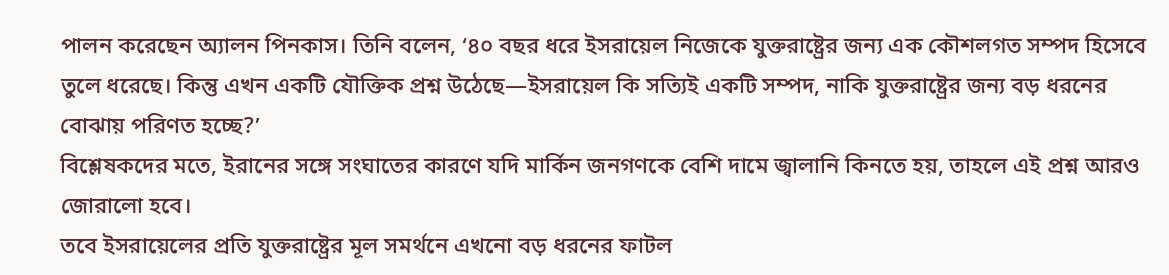পালন করেছেন অ্যালন পিনকাস। তিনি বলেন, ‘৪০ বছর ধরে ইসরায়েল নিজেকে যুক্তরাষ্ট্রের জন্য এক কৌশলগত সম্পদ হিসেবে তুলে ধরেছে। কিন্তু এখন একটি যৌক্তিক প্রশ্ন উঠেছে—ইসরায়েল কি সত্যিই একটি সম্পদ, নাকি যুক্তরাষ্ট্রের জন্য বড় ধরনের বোঝায় পরিণত হচ্ছে?’
বিশ্লেষকদের মতে, ইরানের সঙ্গে সংঘাতের কারণে যদি মার্কিন জনগণকে বেশি দামে জ্বালানি কিনতে হয়, তাহলে এই প্রশ্ন আরও জোরালো হবে।
তবে ইসরায়েলের প্রতি যুক্তরাষ্ট্রের মূল সমর্থনে এখনো বড় ধরনের ফাটল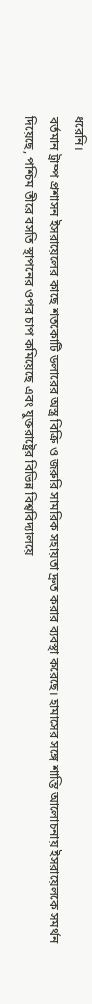ধরেনি।
বর্তমান ট্রাম্প প্রশাসন ইসরায়েলের কাছে শতকোটি ডলারের অস্ত্র বিক্রি ও জরুরি সামরিক সহায়তা দ্রুত করার ব্যবস্থা করেছে। হামাসের সঙ্গে শান্তি আলোচনায় ইসরায়েলকে সমর্থন দিয়েছে, পশ্চিম তীরে বসতি স্থাপনের ওপর চাপ কমিয়েছে এবং যুক্তরাষ্ট্রের বিভিন্ন বিশ্ববিদ্যালয়ে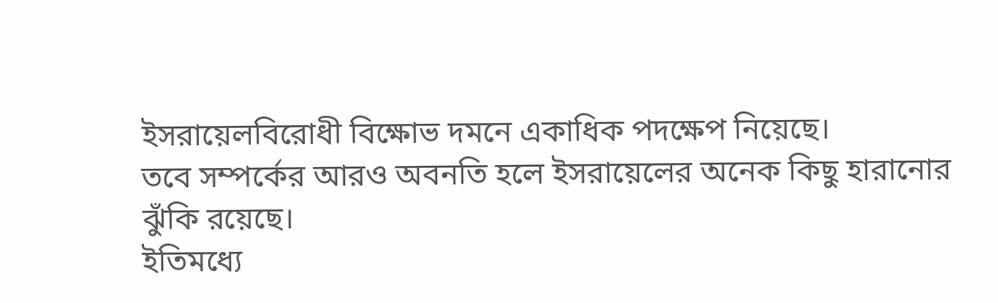ইসরায়েলবিরোধী বিক্ষোভ দমনে একাধিক পদক্ষেপ নিয়েছে।
তবে সম্পর্কের আরও অবনতি হলে ইসরায়েলের অনেক কিছু হারানোর ঝুঁকি রয়েছে।
ইতিমধ্যে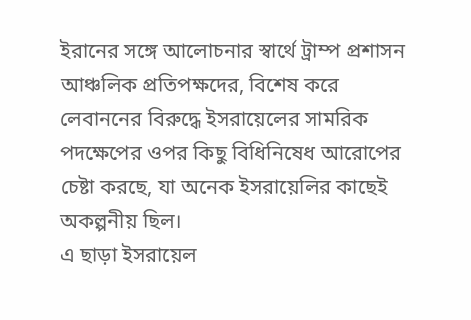ইরানের সঙ্গে আলোচনার স্বার্থে ট্রাম্প প্রশাসন আঞ্চলিক প্রতিপক্ষদের, বিশেষ করে লেবাননের বিরুদ্ধে ইসরায়েলের সামরিক পদক্ষেপের ওপর কিছু বিধিনিষেধ আরোপের চেষ্টা করছে, যা অনেক ইসরায়েলির কাছেই অকল্পনীয় ছিল।
এ ছাড়া ইসরায়েল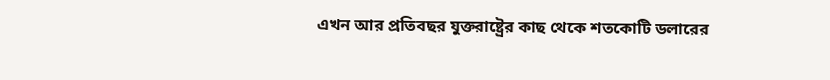এখন আর প্রতিবছর যুক্তরাষ্ট্রের কাছ থেকে শতকোটি ডলারের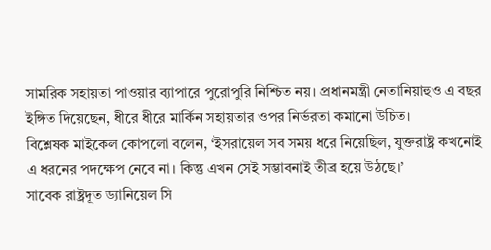সামরিক সহায়তা পাওয়ার ব্যাপারে পুরোপুরি নিশ্চিত নয়। প্রধানমন্ত্রী নেতানিয়াহুও এ বছর ইঙ্গিত দিয়েছেন, ধীরে ধীরে মার্কিন সহায়তার ওপর নির্ভরতা কমানো উচিত।
বিশ্লেষক মাইকেল কোপলো বলেন, ‘ইসরায়েল সব সময় ধরে নিয়েছিল, যুক্তরাষ্ট্র কখনোই এ ধরনের পদক্ষেপ নেবে না। কিন্তু এখন সেই সম্ভাবনাই তীব্র হয়ে উঠছে।’
সাবেক রাষ্ট্রদূত ড্যানিয়েল সি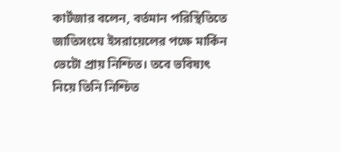কার্টজার বলেন, বর্তমান পরিস্থিতিতে জাতিসংঘে ইসরায়েলের পক্ষে মার্কিন ভেটো প্রায় নিশ্চিত। তবে ভবিষ্যৎ নিয়ে তিনি নিশ্চিত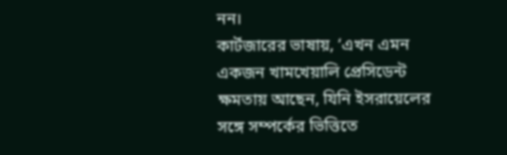নন।
কার্টজারের ভাষায়, ‘এখন এমন একজন খামখেয়ালি প্রেসিডেন্ট ক্ষমতায় আছেন, যিনি ইসরায়েলের সঙ্গে সম্পর্কের ভিত্তিতে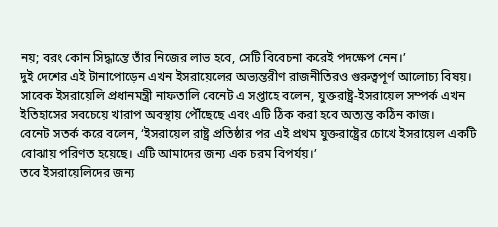নয়; বরং কোন সিদ্ধান্তে তাঁর নিজের লাভ হবে, সেটি বিবেচনা করেই পদক্ষেপ নেন।’
দুই দেশের এই টানাপোড়েন এখন ইসরায়েলের অভ্যন্তরীণ রাজনীতিরও গুরুত্বপূর্ণ আলোচ্য বিষয়।
সাবেক ইসরায়েলি প্রধানমন্ত্রী নাফতালি বেনেট এ সপ্তাহে বলেন, যুক্তরাষ্ট্র-ইসরায়েল সম্পর্ক এখন ইতিহাসের সবচেয়ে খারাপ অবস্থায় পৌঁছেছে এবং এটি ঠিক করা হবে অত্যন্ত কঠিন কাজ।
বেনেট সতর্ক করে বলেন, ‘ইসরায়েল রাষ্ট্র প্রতিষ্ঠার পর এই প্রথম যুক্তরাষ্ট্রের চোখে ইসরায়েল একটি বোঝায় পরিণত হয়েছে। এটি আমাদের জন্য এক চরম বিপর্যয়।’
তবে ইসরায়েলিদের জন্য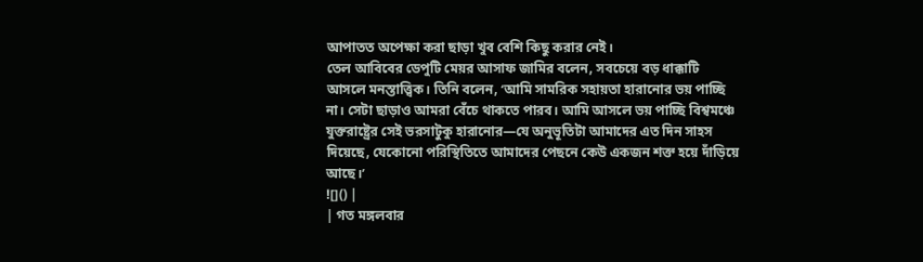আপাতত অপেক্ষা করা ছাড়া খুব বেশি কিছু করার নেই।
তেল আবিবের ডেপুটি মেয়র আসাফ জামির বলেন, সবচেয়ে বড় ধাক্কাটি আসলে মনস্তাত্ত্বিক। তিনি বলেন, ‘আমি সামরিক সহায়তা হারানোর ভয় পাচ্ছি না। সেটা ছাড়াও আমরা বেঁচে থাকতে পারব। আমি আসলে ভয় পাচ্ছি বিশ্বমঞ্চে যুক্তরাষ্ট্রের সেই ভরসাটুকু হারানোর—যে অনুভূতিটা আমাদের এত দিন সাহস দিয়েছে, যেকোনো পরিস্থিতিতে আমাদের পেছনে কেউ একজন শক্ত হয়ে দাঁড়িয়ে আছে।’
![]() |
| গত মঙ্গলবার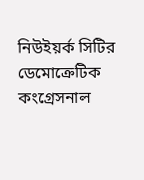নিউইয়র্ক সিটির ডেমোক্রেটিক কংগ্রেসনাল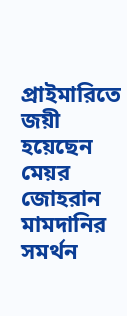প্রাইমারিতে জয়ী হয়েছেন মেয়র জোহরান মামদানির সমর্থন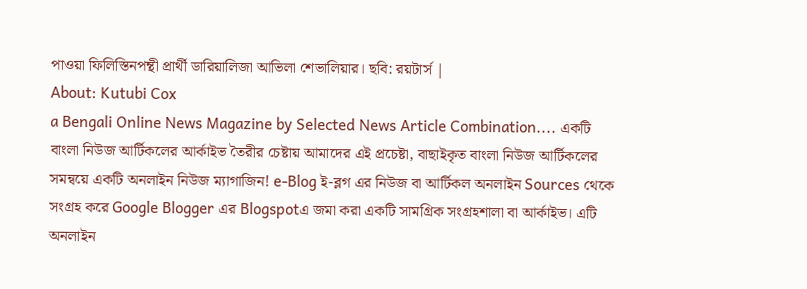পাওয়া ফিলিস্তিনপন্থী প্রার্থী ডারিয়ালিজা আভিলা শেভালিয়ার। ছবি: রয়টার্স |
About: Kutubi Cox
a Bengali Online News Magazine by Selected News Article Combination.... একটি বাংলা নিউজ আর্টিকলের আর্কাইভ তৈরীর চেষ্টায় আমাদের এই প্রচেষ্টা, বাছাইকৃত বাংলা নিউজ আর্টিকলের সমন্বয়ে একটি অনলাইন নিউজ ম্যাগাজিন! e-Blog ই-ব্লগ এর নিউজ বা আর্টিকল অনলাইন Sources থেকে সংগ্রহ করে Google Blogger এর Blogspotএ জমা করা একটি সামগ্রিক সংগ্রহশালা বা আর্কাইভ। এটি অনলাইন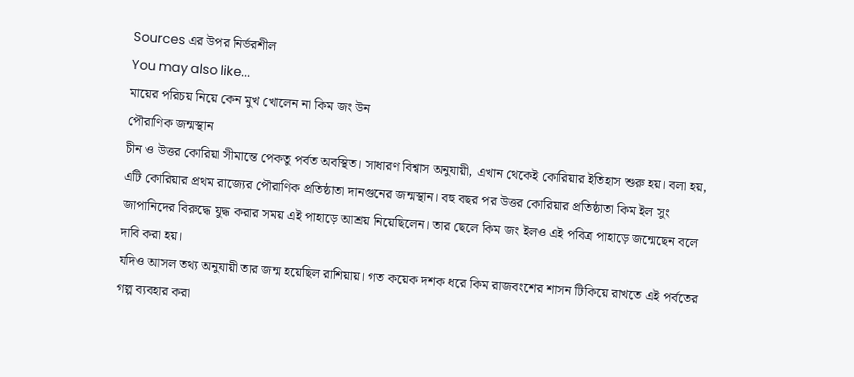Sources এর উপর নির্ভরশীল
You may also like...
মায়ের পরিচয় নিয়ে কেন মুখ খোলেন না কিম জং উন
পৌরাণিক জন্মস্থান
চীন ও উত্তর কোরিয়া সীমান্তে পেকতু পর্বত অবস্থিত। সাধারণ বিশ্বাস অনুযায়ী, এখান থেকেই কোরিয়ার ইতিহাস শুরু হয়। বলা হয়, এটি কোরিয়ার প্রথম রাজ্যের পৌরাণিক প্রতিষ্ঠাতা দানগুনের জন্মস্থান। বহু বছর পর উত্তর কোরিয়ার প্রতিষ্ঠাতা কিম ইল সুং জাপানিদের বিরুদ্ধে যুদ্ধ করার সময় এই পাহাড়ে আশ্রয় নিয়েছিলেন। তার ছেলে কিম জং ইলও এই পবিত্র পাহাড়ে জন্মেছেন বলে দাবি করা হয়।
যদিও আসল তথ্য অনুযায়ী তার জন্ম হয়েছিল রাশিয়ায়। গত কয়েক দশক ধরে কিম রাজবংশের শাসন টিকিয়ে রাখতে এই পর্বতের গল্প ব্যবহার করা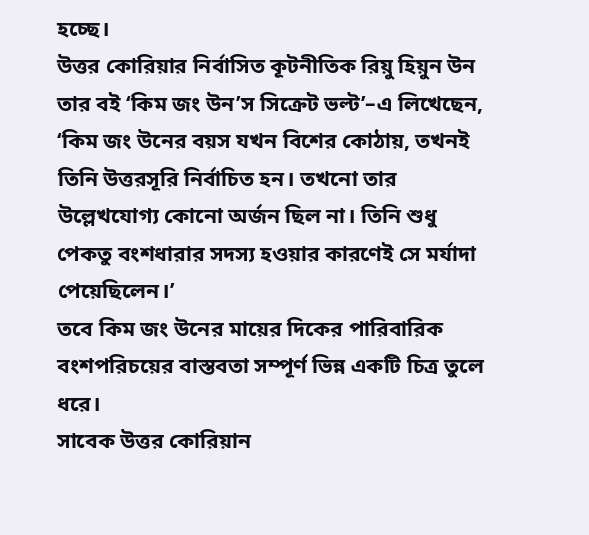হচ্ছে।
উত্তর কোরিয়ার নির্বাসিত কূটনীতিক রিয়ু হিয়ুন উন তার বই ‘কিম জং উন’স সিক্রেট ভল্ট’–এ লিখেছেন, ‘কিম জং উনের বয়স যখন বিশের কোঠায়, তখনই তিনি উত্তরসূরি নির্বাচিত হন। তখনো তার উল্লেখযোগ্য কোনো অর্জন ছিল না। তিনি শুধু পেকতু বংশধারার সদস্য হওয়ার কারণেই সে মর্যাদা পেয়েছিলেন।’
তবে কিম জং উনের মায়ের দিকের পারিবারিক বংশপরিচয়ের বাস্তবতা সম্পূর্ণ ভিন্ন একটি চিত্র তুলে ধরে।
সাবেক উত্তর কোরিয়ান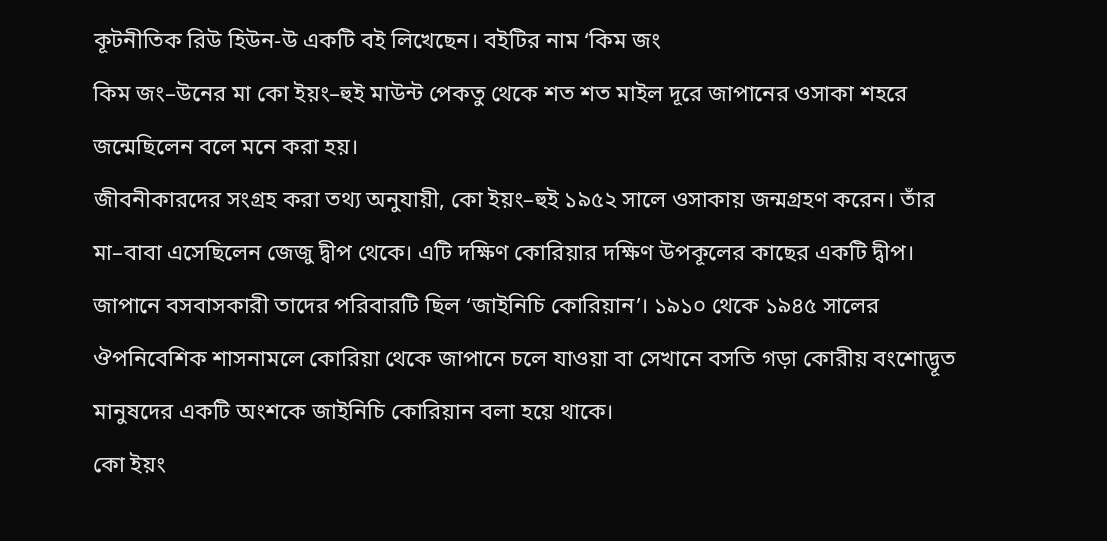কূটনীতিক রিউ হিউন-উ একটি বই লিখেছেন। বইটির নাম ‘কিম জং
কিম জং–উনের মা কো ইয়ং–হুই মাউন্ট পেকতু থেকে শত শত মাইল দূরে জাপানের ওসাকা শহরে জন্মেছিলেন বলে মনে করা হয়।
জীবনীকারদের সংগ্রহ করা তথ্য অনুযায়ী, কো ইয়ং–হুই ১৯৫২ সালে ওসাকায় জন্মগ্রহণ করেন। তাঁর মা–বাবা এসেছিলেন জেজু দ্বীপ থেকে। এটি দক্ষিণ কোরিয়ার দক্ষিণ উপকূলের কাছের একটি দ্বীপ।
জাপানে বসবাসকারী তাদের পরিবারটি ছিল ‘জাইনিচি কোরিয়ান’। ১৯১০ থেকে ১৯৪৫ সালের ঔপনিবেশিক শাসনামলে কোরিয়া থেকে জাপানে চলে যাওয়া বা সেখানে বসতি গড়া কোরীয় বংশোদ্ভূত মানুষদের একটি অংশকে জাইনিচি কোরিয়ান বলা হয়ে থাকে।
কো ইয়ং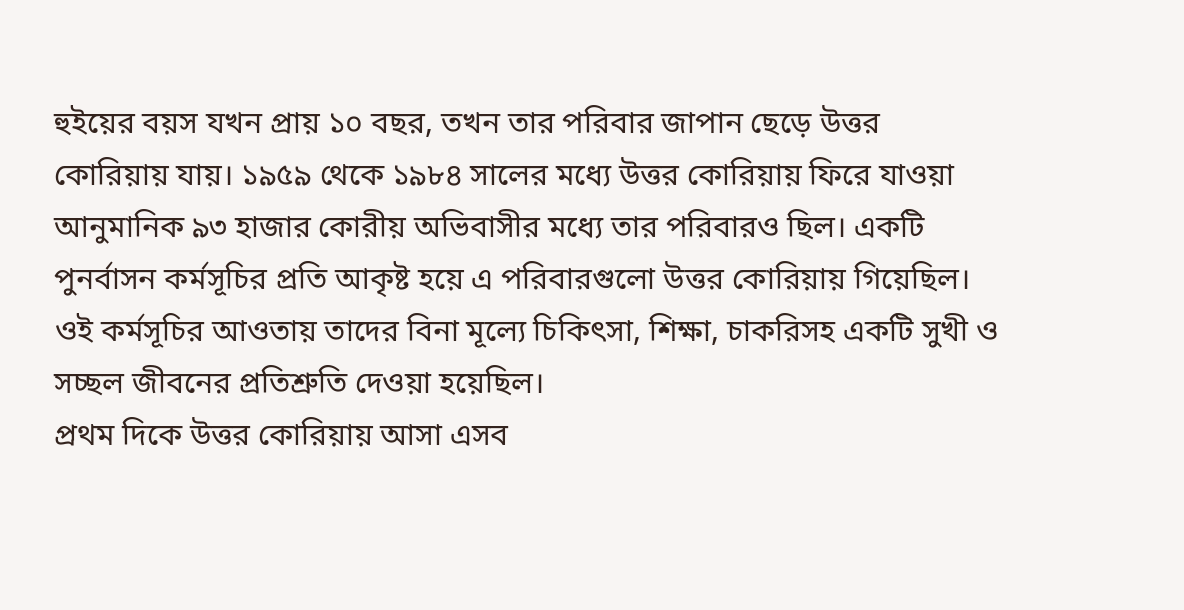হুইয়ের বয়স যখন প্রায় ১০ বছর, তখন তার পরিবার জাপান ছেড়ে উত্তর কোরিয়ায় যায়। ১৯৫৯ থেকে ১৯৮৪ সালের মধ্যে উত্তর কোরিয়ায় ফিরে যাওয়া আনুমানিক ৯৩ হাজার কোরীয় অভিবাসীর মধ্যে তার পরিবারও ছিল। একটি পুনর্বাসন কর্মসূচির প্রতি আকৃষ্ট হয়ে এ পরিবারগুলো উত্তর কোরিয়ায় গিয়েছিল। ওই কর্মসূচির আওতায় তাদের বিনা মূল্যে চিকিৎসা, শিক্ষা, চাকরিসহ একটি সুখী ও সচ্ছল জীবনের প্রতিশ্রুতি দেওয়া হয়েছিল।
প্রথম দিকে উত্তর কোরিয়ায় আসা এসব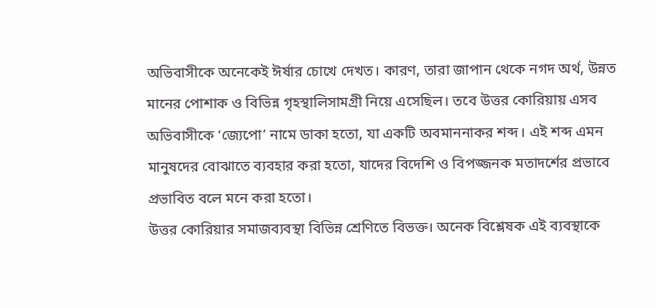অভিবাসীকে অনেকেই ঈর্ষার চোখে দেখত। কারণ, তারা জাপান থেকে নগদ অর্থ, উন্নত মানের পোশাক ও বিভিন্ন গৃহস্থালিসামগ্রী নিয়ে এসেছিল। তবে উত্তর কোরিয়ায় এসব অভিবাসীকে ‘জ্যেপো’ নামে ডাকা হতো, যা একটি অবমাননাকর শব্দ। এই শব্দ এমন মানুষদের বোঝাতে ব্যবহার করা হতো, যাদের বিদেশি ও বিপজ্জনক মতাদর্শের প্রভাবে প্রভাবিত বলে মনে করা হতো।
উত্তর কোরিয়ার সমাজব্যবস্থা বিভিন্ন শ্রেণিতে বিভক্ত। অনেক বিশ্লেষক এই ব্যবস্থাকে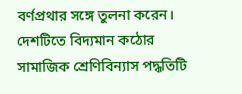বর্ণপ্রথার সঙ্গে তুলনা করেন। দেশটিতে বিদ্যমান কঠোর সামাজিক শ্রেণিবিন্যাস পদ্ধতিটি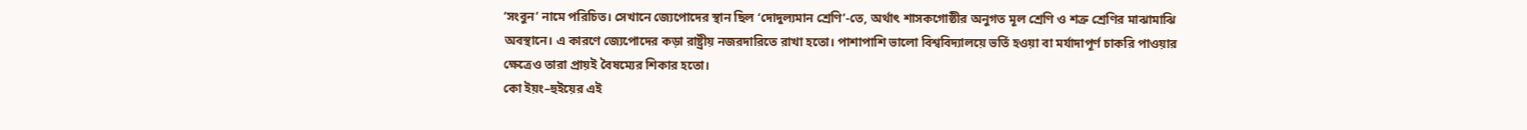‘সংবুন’ নামে পরিচিত। সেখানে জ্যেপোদের স্থান ছিল ‘দোদুল্যমান শ্রেণি’-তে, অর্থাৎ শাসকগোষ্ঠীর অনুগত মূল শ্রেণি ও শত্রু শ্রেণির মাঝামাঝি অবস্থানে। এ কারণে জ্যেপোদের কড়া রাষ্ট্রীয় নজরদারিতে রাখা হতো। পাশাপাশি ভালো বিশ্ববিদ্যালয়ে ভর্তি হওয়া বা মর্যাদাপূর্ণ চাকরি পাওয়ার ক্ষেত্রেও তারা প্রায়ই বৈষম্যের শিকার হতো।
কো ইয়ং–হুইয়ের এই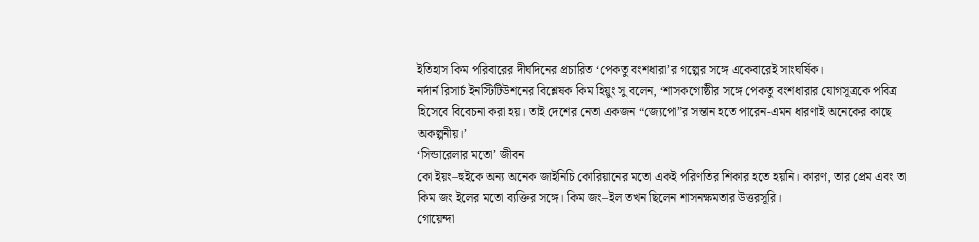ইতিহাস কিম পরিবারের দীর্ঘদিনের প্রচারিত ‘পেকতু বংশধারা’র গল্পের সঙ্গে একেবারেই সাংঘর্ষিক।
নর্দার্ন রিসার্চ ইনস্টিটিউশনের বিশ্লেষক কিম হিয়ুং সু বলেন, ‘শাসকগোষ্ঠীর সঙ্গে পেকতু বংশধারার যোগসূত্রকে পবিত্র হিসেবে বিবেচনা করা হয়। তাই দেশের নেতা একজন “জ্যেপো”র সন্তান হতে পারেন-এমন ধারণাই অনেকের কাছে অকল্পনীয়।’
‘সিন্ডারেলার মতো’ জীবন
কো ইয়ং–হুইকে অন্য অনেক জাইনিচি কোরিয়ানের মতো একই পরিণতির শিকার হতে হয়নি। কারণ, তার প্রেম এবং তা কিম জং ইলের মতো ব্যক্তির সঙ্গে। কিম জং–ইল তখন ছিলেন শাসনক্ষমতার উত্তরসূরি।
গোয়েন্দা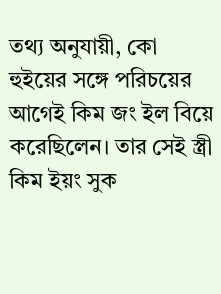তথ্য অনুযায়ী, কো হুইয়ের সঙ্গে পরিচয়ের আগেই কিম জং ইল বিয়ে করেছিলেন। তার সেই স্ত্রী কিম ইয়ং সুক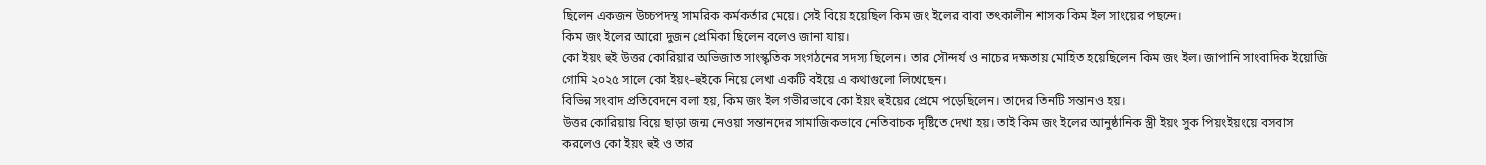ছিলেন একজন উচ্চপদস্থ সামরিক কর্মকর্তার মেয়ে। সেই বিয়ে হয়েছিল কিম জং ইলের বাবা তৎকালীন শাসক কিম ইল সাংয়ের পছন্দে।
কিম জং ইলের আরো দুজন প্রেমিকা ছিলেন বলেও জানা যায়।
কো ইয়ং হুই উত্তর কোরিয়ার অভিজাত সাংস্কৃতিক সংগঠনের সদস্য ছিলেন। তার সৌন্দর্য ও নাচের দক্ষতায় মোহিত হয়েছিলেন কিম জং ইল। জাপানি সাংবাদিক ইয়োজি গোমি ২০২৫ সালে কো ইয়ং–হুইকে নিয়ে লেখা একটি বইয়ে এ কথাগুলো লিখেছেন।
বিভিন্ন সংবাদ প্রতিবেদনে বলা হয়, কিম জং ইল গভীরভাবে কো ইয়ং হুইয়ের প্রেমে পড়েছিলেন। তাদের তিনটি সন্তানও হয়।
উত্তর কোরিয়ায় বিয়ে ছাড়া জন্ম নেওয়া সন্তানদের সামাজিকভাবে নেতিবাচক দৃষ্টিতে দেখা হয়। তাই কিম জং ইলের আনুষ্ঠানিক স্ত্রী ইয়ং সুক পিয়ংইয়ংয়ে বসবাস করলেও কো ইয়ং হুই ও তার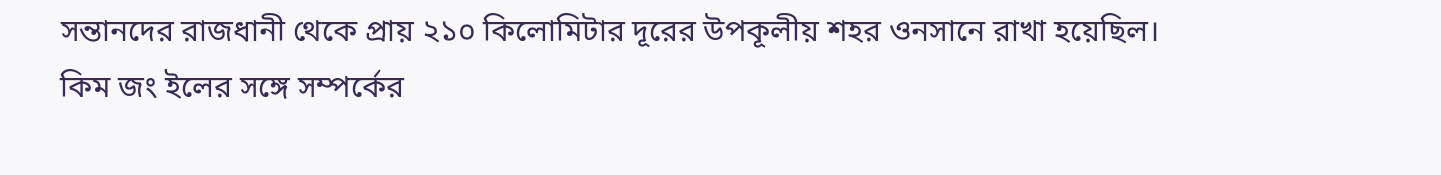সন্তানদের রাজধানী থেকে প্রায় ২১০ কিলোমিটার দূরের উপকূলীয় শহর ওনসানে রাখা হয়েছিল।
কিম জং ইলের সঙ্গে সম্পর্কের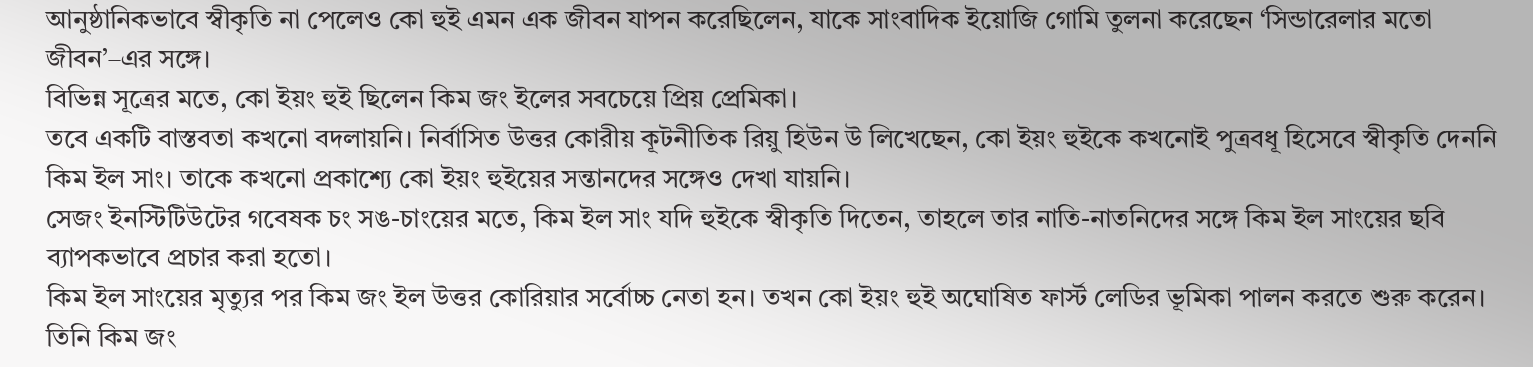আনুষ্ঠানিকভাবে স্বীকৃতি না পেলেও কো হুই এমন এক জীবন যাপন করেছিলেন, যাকে সাংবাদিক ইয়োজি গোমি তুলনা করেছেন ‘সিন্ডারেলার মতো জীবন’–এর সঙ্গে।
বিভিন্ন সূত্রের মতে, কো ইয়ং হুই ছিলেন কিম জং ইলের সবচেয়ে প্রিয় প্রেমিকা।
তবে একটি বাস্তবতা কখনো বদলায়নি। নির্বাসিত উত্তর কোরীয় কূটনীতিক রিয়ু হিউন উ লিখেছেন, কো ইয়ং হুইকে কখনোই পুত্রবধূ হিসেবে স্বীকৃতি দেননি কিম ইল সাং। তাকে কখনো প্রকাশ্যে কো ইয়ং হুইয়ের সন্তানদের সঙ্গেও দেখা যায়নি।
সেজং ইনস্টিটিউটের গবেষক চং সঙ-চাংয়ের মতে, কিম ইল সাং যদি হুইকে স্বীকৃতি দিতেন, তাহলে তার নাতি-নাতনিদের সঙ্গে কিম ইল সাংয়ের ছবি ব্যাপকভাবে প্রচার করা হতো।
কিম ইল সাংয়ের মৃত্যুর পর কিম জং ইল উত্তর কোরিয়ার সর্বোচ্চ নেতা হন। তখন কো ইয়ং হুই অঘোষিত ফার্স্ট লেডির ভূমিকা পালন করতে শুরু করেন। তিনি কিম জং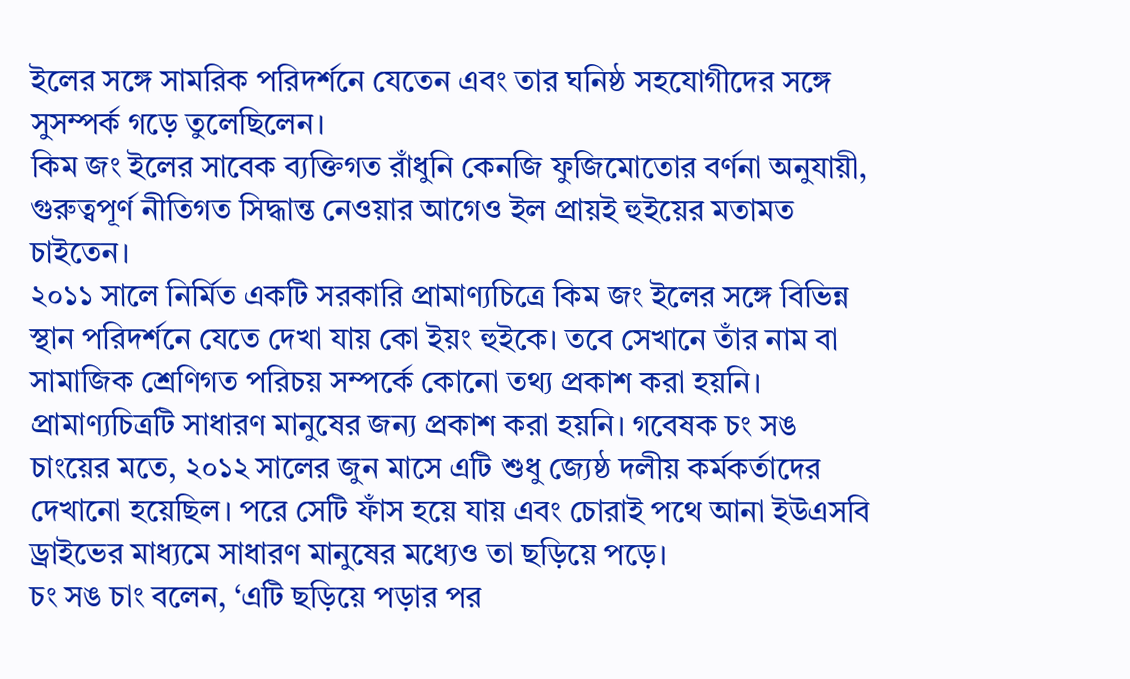ইলের সঙ্গে সামরিক পরিদর্শনে যেতেন এবং তার ঘনিষ্ঠ সহযোগীদের সঙ্গে সুসম্পর্ক গড়ে তুলেছিলেন।
কিম জং ইলের সাবেক ব্যক্তিগত রাঁধুনি কেনজি ফুজিমোতোর বর্ণনা অনুযায়ী, গুরুত্বপূর্ণ নীতিগত সিদ্ধান্ত নেওয়ার আগেও ইল প্রায়ই হুইয়ের মতামত চাইতেন।
২০১১ সালে নির্মিত একটি সরকারি প্রামাণ্যচিত্রে কিম জং ইলের সঙ্গে বিভিন্ন স্থান পরিদর্শনে যেতে দেখা যায় কো ইয়ং হুইকে। তবে সেখানে তাঁর নাম বা সামাজিক শ্রেণিগত পরিচয় সম্পর্কে কোনো তথ্য প্রকাশ করা হয়নি।
প্রামাণ্যচিত্রটি সাধারণ মানুষের জন্য প্রকাশ করা হয়নি। গবেষক চং সঙ চাংয়ের মতে, ২০১২ সালের জুন মাসে এটি শুধু জ্যেষ্ঠ দলীয় কর্মকর্তাদের দেখানো হয়েছিল। পরে সেটি ফাঁস হয়ে যায় এবং চোরাই পথে আনা ইউএসবি ড্রাইভের মাধ্যমে সাধারণ মানুষের মধ্যেও তা ছড়িয়ে পড়ে।
চং সঙ চাং বলেন, ‘এটি ছড়িয়ে পড়ার পর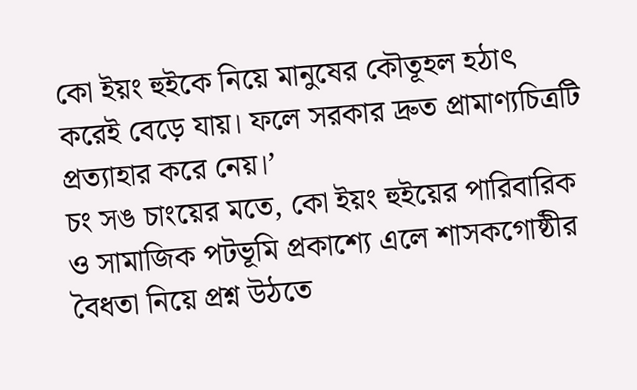কো ইয়ং হুইকে নিয়ে মানুষের কৌতূহল হঠাৎ করেই বেড়ে যায়। ফলে সরকার দ্রুত প্রামাণ্যচিত্রটি প্রত্যাহার করে নেয়।’
চং সঙ চাংয়ের মতে, কো ইয়ং হুইয়ের পারিবারিক ও সামাজিক পটভূমি প্রকাশ্যে এলে শাসকগোষ্ঠীর বৈধতা নিয়ে প্রশ্ন উঠতে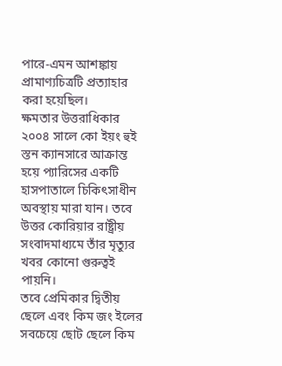পারে-এমন আশঙ্কায় প্রামাণ্যচিত্রটি প্রত্যাহার করা হয়েছিল।
ক্ষমতার উত্তরাধিকার
২০০৪ সালে কো ইয়ং হুই স্তন ক্যানসারে আক্রান্ত হয়ে প্যারিসের একটি হাসপাতালে চিকিৎসাধীন অবস্থায় মারা যান। তবে উত্তর কোরিয়ার রাষ্ট্রীয় সংবাদমাধ্যমে তাঁর মৃত্যুর খবর কোনো গুরুত্বই পায়নি।
তবে প্রেমিকার দ্বিতীয় ছেলে এবং কিম জং ইলের সবচেয়ে ছোট ছেলে কিম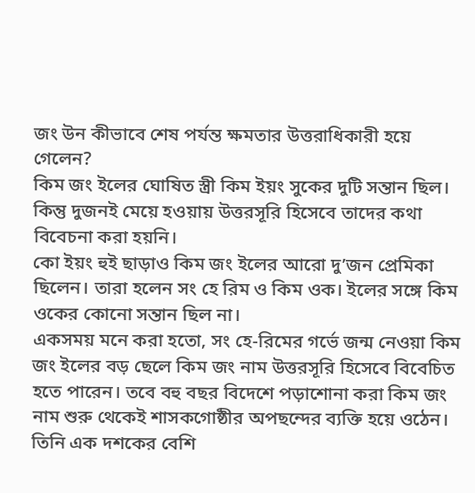জং উন কীভাবে শেষ পর্যন্ত ক্ষমতার উত্তরাধিকারী হয়ে গেলেন?
কিম জং ইলের ঘোষিত স্ত্রী কিম ইয়ং সুকের দুটি সন্তান ছিল। কিন্তু দুজনই মেয়ে হওয়ায় উত্তরসূরি হিসেবে তাদের কথা বিবেচনা করা হয়নি।
কো ইয়ং হুই ছাড়াও কিম জং ইলের আরো দু’জন প্রেমিকা ছিলেন। তারা হলেন সং হে রিম ও কিম ওক। ইলের সঙ্গে কিম ওকের কোনো সন্তান ছিল না।
একসময় মনে করা হতো, সং হে-রিমের গর্ভে জন্ম নেওয়া কিম জং ইলের বড় ছেলে কিম জং নাম উত্তরসূরি হিসেবে বিবেচিত হতে পারেন। তবে বহু বছর বিদেশে পড়াশোনা করা কিম জং নাম শুরু থেকেই শাসকগোষ্ঠীর অপছন্দের ব্যক্তি হয়ে ওঠেন। তিনি এক দশকের বেশি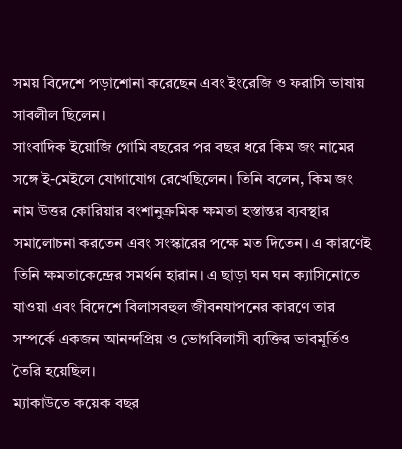সময় বিদেশে পড়াশোনা করেছেন এবং ইংরেজি ও ফরাসি ভাষায় সাবলীল ছিলেন।
সাংবাদিক ইয়োজি গোমি বছরের পর বছর ধরে কিম জং নামের সঙ্গে ই-মেইলে যোগাযোগ রেখেছিলেন। তিনি বলেন, কিম জং নাম উত্তর কোরিয়ার বংশানুক্রমিক ক্ষমতা হস্তান্তর ব্যবস্থার সমালোচনা করতেন এবং সংস্কারের পক্ষে মত দিতেন। এ কারণেই তিনি ক্ষমতাকেন্দ্রের সমর্থন হারান। এ ছাড়া ঘন ঘন ক্যাসিনোতে যাওয়া এবং বিদেশে বিলাসবহুল জীবনযাপনের কারণে তার সম্পর্কে একজন আনন্দপ্রিয় ও ভোগবিলাসী ব্যক্তির ভাবমূর্তিও তৈরি হয়েছিল।
ম্যাকাউতে কয়েক বছর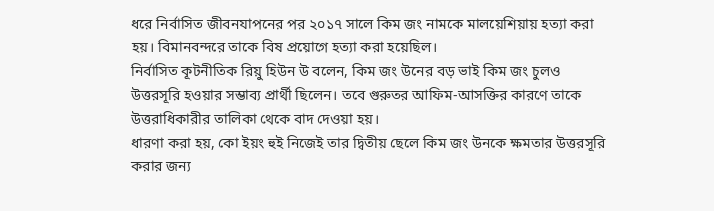ধরে নির্বাসিত জীবনযাপনের পর ২০১৭ সালে কিম জং নামকে মালয়েশিয়ায় হত্যা করা হয়। বিমানবন্দরে তাকে বিষ প্রয়োগে হত্যা করা হয়েছিল।
নির্বাসিত কূটনীতিক রিয়ু হিউন উ বলেন, কিম জং উনের বড় ভাই কিম জং চুলও উত্তরসূরি হওয়ার সম্ভাব্য প্রার্থী ছিলেন। তবে গুরুতর আফিম-আসক্তির কারণে তাকে উত্তরাধিকারীর তালিকা থেকে বাদ দেওয়া হয়।
ধারণা করা হয়, কো ইয়ং হুই নিজেই তার দ্বিতীয় ছেলে কিম জং উনকে ক্ষমতার উত্তরসূরি করার জন্য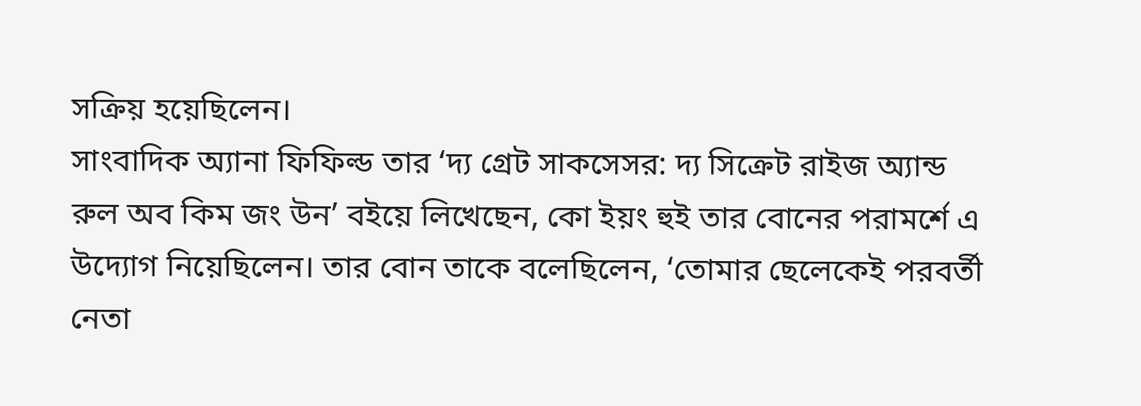সক্রিয় হয়েছিলেন।
সাংবাদিক অ্যানা ফিফিল্ড তার ‘দ্য গ্রেট সাকসেসর: দ্য সিক্রেট রাইজ অ্যান্ড রুল অব কিম জং উন’ বইয়ে লিখেছেন, কো ইয়ং হুই তার বোনের পরামর্শে এ উদ্যোগ নিয়েছিলেন। তার বোন তাকে বলেছিলেন, ‘তোমার ছেলেকেই পরবর্তী নেতা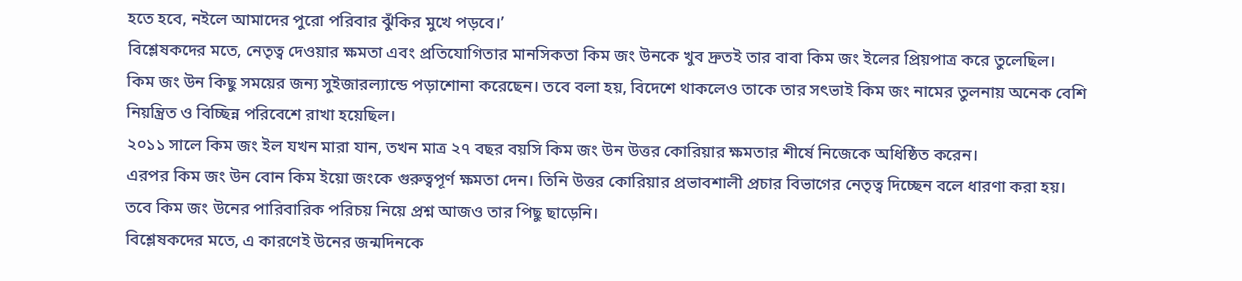হতে হবে, নইলে আমাদের পুরো পরিবার ঝুঁকির মুখে পড়বে।’
বিশ্লেষকদের মতে, নেতৃত্ব দেওয়ার ক্ষমতা এবং প্রতিযোগিতার মানসিকতা কিম জং উনকে খুব দ্রুতই তার বাবা কিম জং ইলের প্রিয়পাত্র করে তুলেছিল।
কিম জং উন কিছু সময়ের জন্য সুইজারল্যান্ডে পড়াশোনা করেছেন। তবে বলা হয়, বিদেশে থাকলেও তাকে তার সৎভাই কিম জং নামের তুলনায় অনেক বেশি নিয়ন্ত্রিত ও বিচ্ছিন্ন পরিবেশে রাখা হয়েছিল।
২০১১ সালে কিম জং ইল যখন মারা যান, তখন মাত্র ২৭ বছর বয়সি কিম জং উন উত্তর কোরিয়ার ক্ষমতার শীর্ষে নিজেকে অধিষ্ঠিত করেন।
এরপর কিম জং উন বোন কিম ইয়ো জংকে গুরুত্বপূর্ণ ক্ষমতা দেন। তিনি উত্তর কোরিয়ার প্রভাবশালী প্রচার বিভাগের নেতৃত্ব দিচ্ছেন বলে ধারণা করা হয়।
তবে কিম জং উনের পারিবারিক পরিচয় নিয়ে প্রশ্ন আজও তার পিছু ছাড়েনি।
বিশ্লেষকদের মতে, এ কারণেই উনের জন্মদিনকে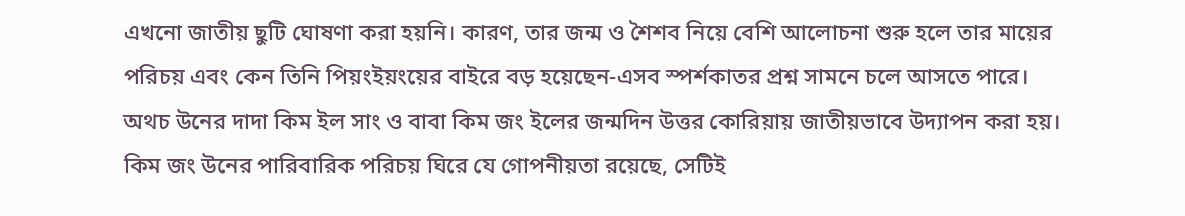এখনো জাতীয় ছুটি ঘোষণা করা হয়নি। কারণ, তার জন্ম ও শৈশব নিয়ে বেশি আলোচনা শুরু হলে তার মায়ের পরিচয় এবং কেন তিনি পিয়ংইয়ংয়ের বাইরে বড় হয়েছেন-এসব স্পর্শকাতর প্রশ্ন সামনে চলে আসতে পারে। অথচ উনের দাদা কিম ইল সাং ও বাবা কিম জং ইলের জন্মদিন উত্তর কোরিয়ায় জাতীয়ভাবে উদ্যাপন করা হয়।
কিম জং উনের পারিবারিক পরিচয় ঘিরে যে গোপনীয়তা রয়েছে, সেটিই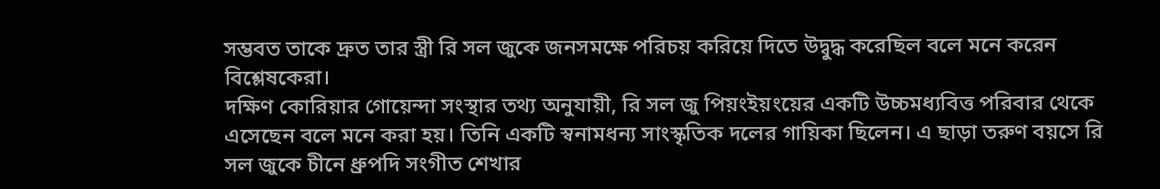সম্ভবত তাকে দ্রুত তার স্ত্রী রি সল জুকে জনসমক্ষে পরিচয় করিয়ে দিতে উদ্বুদ্ধ করেছিল বলে মনে করেন বিশ্লেষকেরা।
দক্ষিণ কোরিয়ার গোয়েন্দা সংস্থার তথ্য অনুযায়ী, রি সল জু পিয়ংইয়ংয়ের একটি উচ্চমধ্যবিত্ত পরিবার থেকে এসেছেন বলে মনে করা হয়। তিনি একটি স্বনামধন্য সাংস্কৃতিক দলের গায়িকা ছিলেন। এ ছাড়া তরুণ বয়সে রি সল জুকে চীনে ধ্রুপদি সংগীত শেখার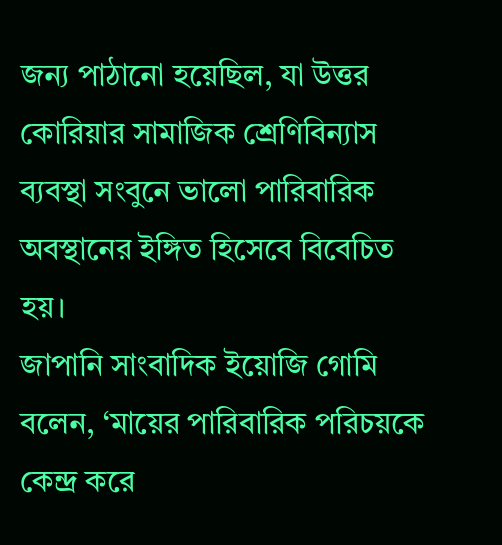জন্য পাঠানো হয়েছিল, যা উত্তর কোরিয়ার সামাজিক শ্রেণিবিন্যাস ব্যবস্থা সংবুনে ভালো পারিবারিক অবস্থানের ইঙ্গিত হিসেবে বিবেচিত হয়।
জাপানি সাংবাদিক ইয়োজি গোমি বলেন, ‘মায়ের পারিবারিক পরিচয়কে কেন্দ্র করে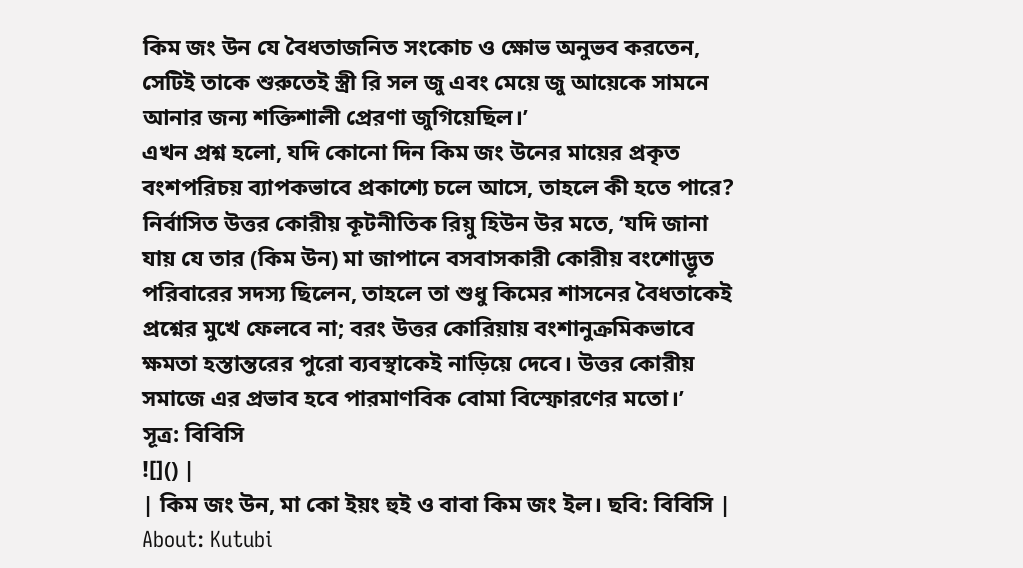কিম জং উন যে বৈধতাজনিত সংকোচ ও ক্ষোভ অনুভব করতেন, সেটিই তাকে শুরুতেই স্ত্রী রি সল জু এবং মেয়ে জু আয়েকে সামনে আনার জন্য শক্তিশালী প্রেরণা জুগিয়েছিল।’
এখন প্রশ্ন হলো, যদি কোনো দিন কিম জং উনের মায়ের প্রকৃত বংশপরিচয় ব্যাপকভাবে প্রকাশ্যে চলে আসে, তাহলে কী হতে পারে?
নির্বাসিত উত্তর কোরীয় কূটনীতিক রিয়ু হিউন উর মতে, ‘যদি জানা যায় যে তার (কিম উন) মা জাপানে বসবাসকারী কোরীয় বংশোদ্ভূত পরিবারের সদস্য ছিলেন, তাহলে তা শুধু কিমের শাসনের বৈধতাকেই প্রশ্নের মুখে ফেলবে না; বরং উত্তর কোরিয়ায় বংশানুক্রমিকভাবে ক্ষমতা হস্তান্তরের পুরো ব্যবস্থাকেই নাড়িয়ে দেবে। উত্তর কোরীয় সমাজে এর প্রভাব হবে পারমাণবিক বোমা বিস্ফোরণের মতো।’
সূত্র: বিবিসি
![]() |
| কিম জং উন, মা কো ইয়ং হুই ও বাবা কিম জং ইল। ছবি: বিবিসি |
About: Kutubi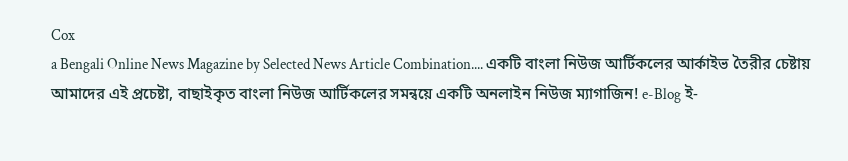Cox
a Bengali Online News Magazine by Selected News Article Combination.... একটি বাংলা নিউজ আর্টিকলের আর্কাইভ তৈরীর চেষ্টায় আমাদের এই প্রচেষ্টা, বাছাইকৃত বাংলা নিউজ আর্টিকলের সমন্বয়ে একটি অনলাইন নিউজ ম্যাগাজিন! e-Blog ই-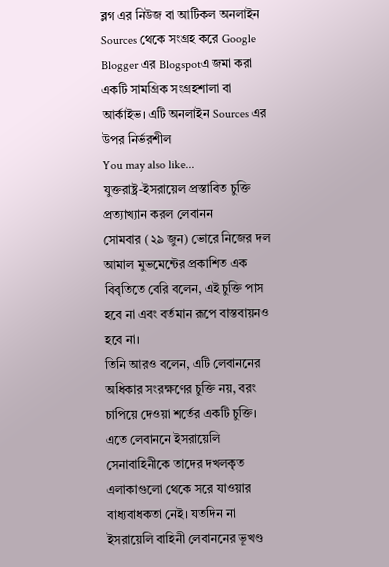ব্লগ এর নিউজ বা আর্টিকল অনলাইন Sources থেকে সংগ্রহ করে Google Blogger এর Blogspotএ জমা করা একটি সামগ্রিক সংগ্রহশালা বা আর্কাইভ। এটি অনলাইন Sources এর উপর নির্ভরশীল
You may also like...
যুক্তরাষ্ট্র-ইসরায়েল প্রস্তাবিত চুক্তি প্রত্যাখ্যান করল লেবানন
সোমবার (২৯ জুন) ভোরে নিজের দল আমাল মুভমেন্টের প্রকাশিত এক বিবৃতিতে বেরি বলেন, এই চুক্তি পাস হবে না এবং বর্তমান রূপে বাস্তবায়নও হবে না।
তিনি আরও বলেন, এটি লেবাননের অধিকার সংরক্ষণের চুক্তি নয়, বরং চাপিয়ে দেওয়া শর্তের একটি চুক্তি। এতে লেবাননে ইসরায়েলি সেনাবাহিনীকে তাদের দখলকৃত এলাকাগুলো থেকে সরে যাওয়ার বাধ্যবাধকতা নেই। যতদিন না ইসরায়েলি বাহিনী লেবাননের ভূখণ্ড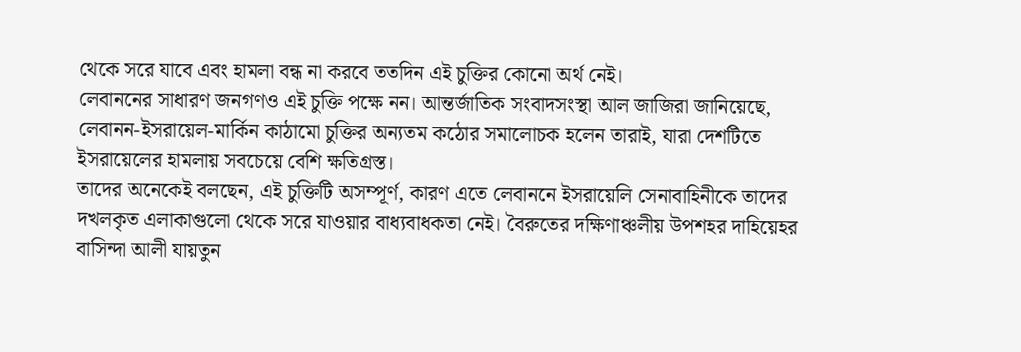থেকে সরে যাবে এবং হামলা বন্ধ না করবে ততদিন এই চুক্তির কোনো অর্থ নেই।
লেবাননের সাধারণ জনগণও এই চুক্তি পক্ষে নন। আন্তর্জাতিক সংবাদসংস্থা আল জাজিরা জানিয়েছে, লেবানন-ইসরায়েল-মার্কিন কাঠামো চুক্তির অন্যতম কঠোর সমালোচক হলেন তারাই, যারা দেশটিতে ইসরায়েলের হামলায় সবচেয়ে বেশি ক্ষতিগ্রস্ত।
তাদের অনেকেই বলছেন, এই চুক্তিটি অসম্পূর্ণ, কারণ এতে লেবাননে ইসরায়েলি সেনাবাহিনীকে তাদের দখলকৃত এলাকাগুলো থেকে সরে যাওয়ার বাধ্যবাধকতা নেই। বৈরুতের দক্ষিণাঞ্চলীয় উপশহর দাহিয়েহর বাসিন্দা আলী যায়তুন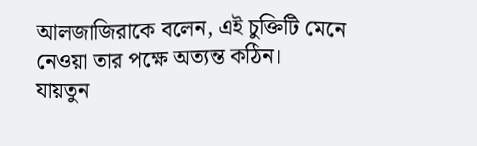আলজাজিরাকে বলেন, এই চুক্তিটি মেনে নেওয়া তার পক্ষে অত্যন্ত কঠিন।
যায়তুন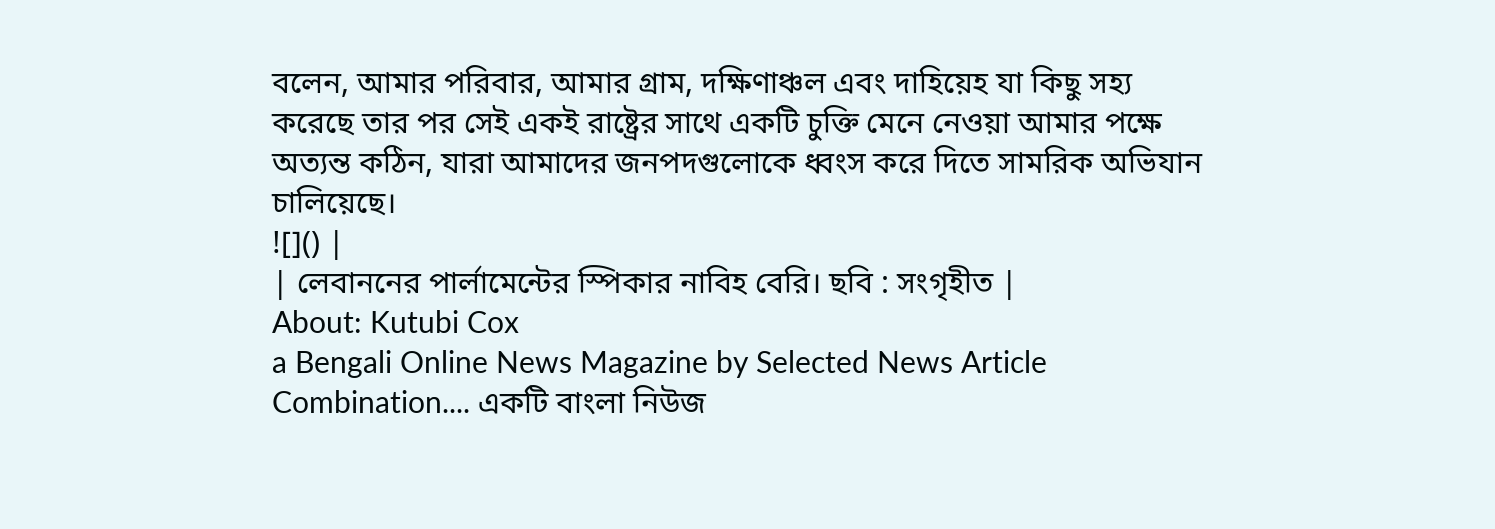বলেন, আমার পরিবার, আমার গ্রাম, দক্ষিণাঞ্চল এবং দাহিয়েহ যা কিছু সহ্য করেছে তার পর সেই একই রাষ্ট্রের সাথে একটি চুক্তি মেনে নেওয়া আমার পক্ষে অত্যন্ত কঠিন, যারা আমাদের জনপদগুলোকে ধ্বংস করে দিতে সামরিক অভিযান চালিয়েছে।
![]() |
| লেবাননের পার্লামেন্টের স্পিকার নাবিহ বেরি। ছবি : সংগৃহীত |
About: Kutubi Cox
a Bengali Online News Magazine by Selected News Article Combination.... একটি বাংলা নিউজ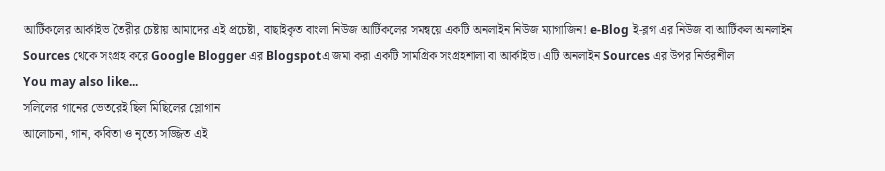আর্টিকলের আর্কাইভ তৈরীর চেষ্টায় আমাদের এই প্রচেষ্টা, বাছাইকৃত বাংলা নিউজ আর্টিকলের সমন্বয়ে একটি অনলাইন নিউজ ম্যাগাজিন! e-Blog ই-ব্লগ এর নিউজ বা আর্টিকল অনলাইন Sources থেকে সংগ্রহ করে Google Blogger এর Blogspotএ জমা করা একটি সামগ্রিক সংগ্রহশালা বা আর্কাইভ। এটি অনলাইন Sources এর উপর নির্ভরশীল
You may also like...
সলিলের গানের ভেতরেই ছিল মিছিলের স্লোগান
আলোচনা, গান, কবিতা ও নৃত্যে সজ্জিত এই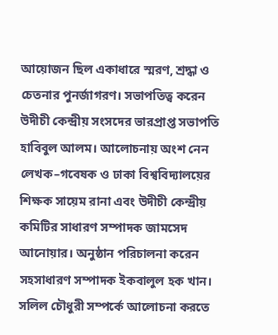আয়োজন ছিল একাধারে স্মরণ, শ্রদ্ধা ও চেতনার পুনর্জাগরণ। সভাপতিত্ব করেন উদীচী কেন্দ্রীয় সংসদের ভারপ্রাপ্ত সভাপতি হাবিবুল আলম। আলোচনায় অংশ নেন লেখক–গবেষক ও ঢাকা বিশ্ববিদ্যালয়ের শিক্ষক সায়েম রানা এবং উদীচী কেন্দ্রীয় কমিটির সাধারণ সম্পাদক জামসেদ আনোয়ার। অনুষ্ঠান পরিচালনা করেন সহসাধারণ সম্পাদক ইকবালুল হক খান।
সলিল চৌধুরী সম্পর্কে আলোচনা করতে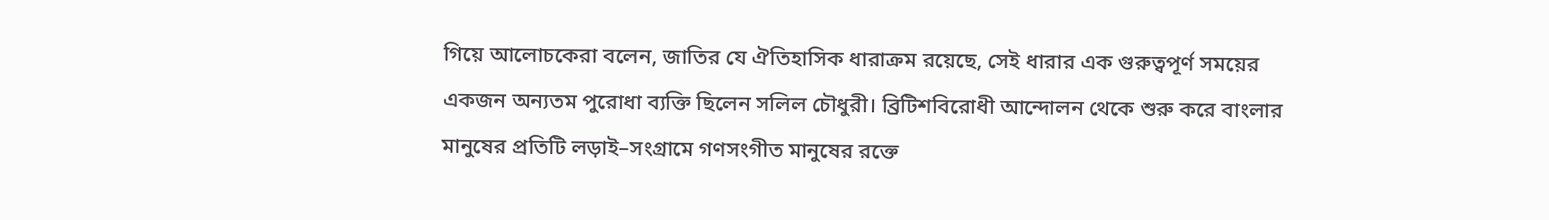গিয়ে আলোচকেরা বলেন, জাতির যে ঐতিহাসিক ধারাক্রম রয়েছে, সেই ধারার এক গুরুত্বপূর্ণ সময়ের একজন অন্যতম পুরোধা ব্যক্তি ছিলেন সলিল চৌধুরী। ব্রিটিশবিরোধী আন্দোলন থেকে শুরু করে বাংলার মানুষের প্রতিটি লড়াই–সংগ্রামে গণসংগীত মানুষের রক্তে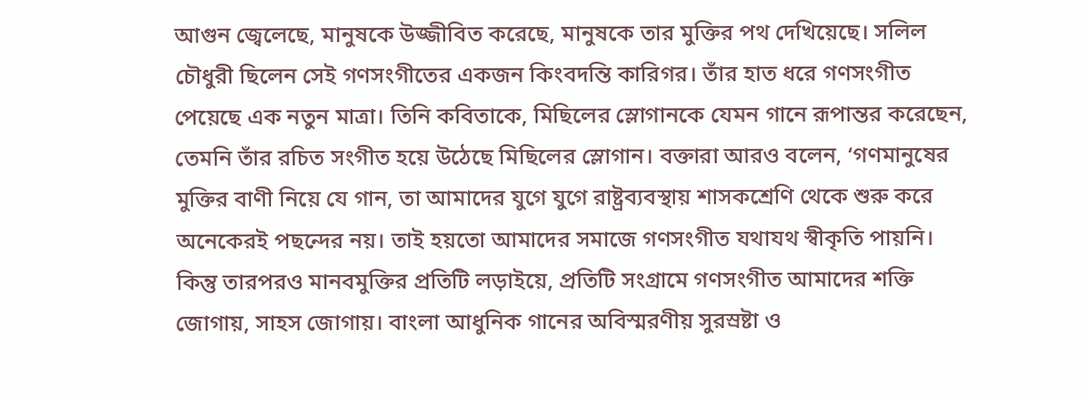আগুন জ্বেলেছে, মানুষকে উজ্জীবিত করেছে, মানুষকে তার মুক্তির পথ দেখিয়েছে। সলিল চৌধুরী ছিলেন সেই গণসংগীতের একজন কিংবদন্তি কারিগর। তাঁর হাত ধরে গণসংগীত পেয়েছে এক নতুন মাত্রা। তিনি কবিতাকে, মিছিলের স্লোগানকে যেমন গানে রূপান্তর করেছেন, তেমনি তাঁর রচিত সংগীত হয়ে উঠেছে মিছিলের স্লোগান। বক্তারা আরও বলেন, ‘গণমানুষের মুক্তির বাণী নিয়ে যে গান, তা আমাদের যুগে যুগে রাষ্ট্রব্যবস্থায় শাসকশ্রেণি থেকে শুরু করে অনেকেরই পছন্দের নয়। তাই হয়তো আমাদের সমাজে গণসংগীত যথাযথ স্বীকৃতি পায়নি। কিন্তু তারপরও মানবমুক্তির প্রতিটি লড়াইয়ে, প্রতিটি সংগ্রামে গণসংগীত আমাদের শক্তি জোগায়, সাহস জোগায়। বাংলা আধুনিক গানের অবিস্মরণীয় সুরস্রষ্টা ও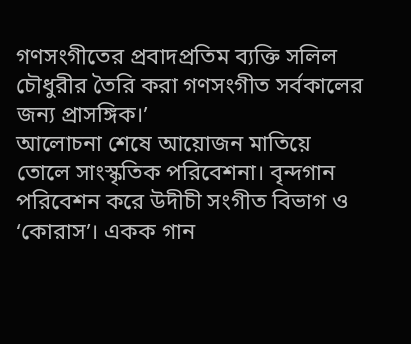গণসংগীতের প্রবাদপ্রতিম ব্যক্তি সলিল চৌধুরীর তৈরি করা গণসংগীত সর্বকালের জন্য প্রাসঙ্গিক।’
আলোচনা শেষে আয়োজন মাতিয়ে তোলে সাংস্কৃতিক পরিবেশনা। বৃন্দগান পরিবেশন করে উদীচী সংগীত বিভাগ ও ‘কোরাস’। একক গান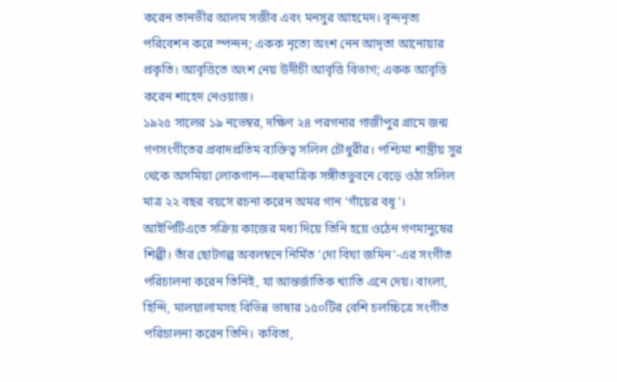করেন তানভীর আলম সজীব এবং মনসুর আহমেদ। বৃন্দনৃত্য পরিবেশন করে স্পন্দন; একক নৃত্যে অংশ নেন আদৃতা আনোয়ার প্রকৃতি। আবৃত্তিতে অংশ নেয় উদীচী আবৃত্তি বিভাগ; একক আবৃত্তি করেন শাহেদ নেওয়াজ।
১৯২৫ সালের ১৯ নভেম্বর, দক্ষিণ ২৪ পরগনার গাজীপুর গ্রামে জন্ম গণসংগীতের প্রবাদপ্রতিম ব্যক্তিত্ব সলিল চৌধুরীর। পশ্চিমা শাস্ত্রীয় সুর থেকে অসমিয়া লোকগান—বহুমাত্রিক সঙ্গীতভুবনে বেড়ে ওঠা সলিল মাত্র ২২ বছর বয়সে রচনা করেন অমর গান ‘গাঁয়ের বধূ’।
আইপিটিএতে সক্রিয় কাজের মধ্য দিয়ে তিনি হয়ে ওঠেন গণমানুষের শিল্পী। তাঁর ছোটগল্প অবলম্বনে নির্মিত ‘দো বিঘা জমিন’-এর সংগীত পরিচালনা করেন তিনিই, যা আন্তর্জাতিক খ্যাতি এনে দেয়। বাংলা, হিন্দি, মালয়ালামসহ বিভিন্ন ভাষার ১৫০টির বেশি চলচ্চিত্রে সংগীত পরিচালনা করেন তিনি। কবিতা,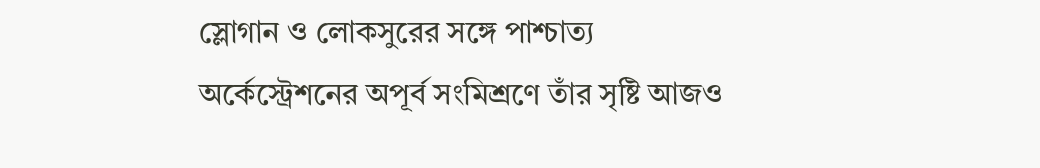স্লোগান ও লোকসুরের সঙ্গে পাশ্চাত্য অর্কেস্ট্রেশনের অপূর্ব সংমিশ্রণে তাঁর সৃষ্টি আজও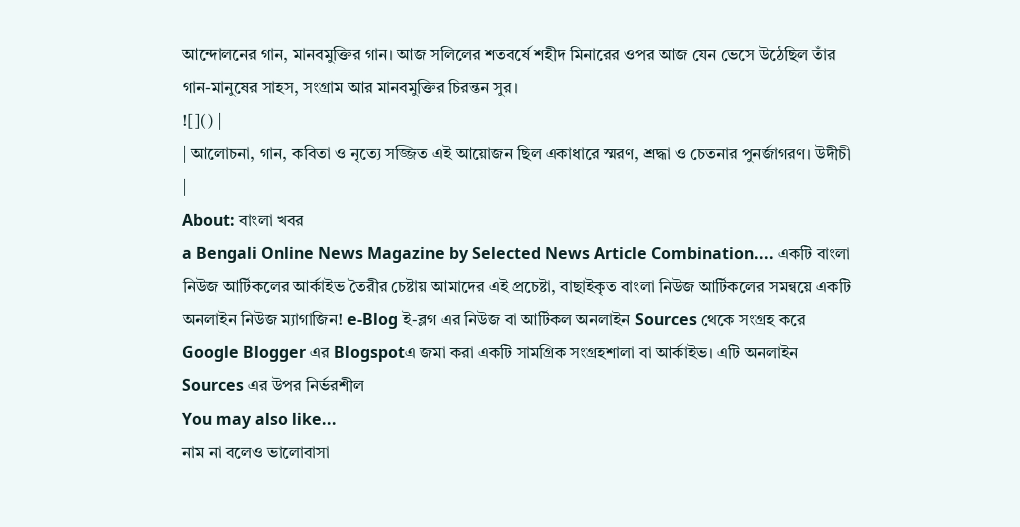আন্দোলনের গান, মানবমুক্তির গান। আজ সলিলের শতবর্ষে শহীদ মিনারের ওপর আজ যেন ভেসে উঠেছিল তাঁর গান-মানুষের সাহস, সংগ্রাম আর মানবমুক্তির চিরন্তন সুর।
![]() |
| আলোচনা, গান, কবিতা ও নৃত্যে সজ্জিত এই আয়োজন ছিল একাধারে স্মরণ, শ্রদ্ধা ও চেতনার পুনর্জাগরণ। উদীচী |
About: বাংলা খবর
a Bengali Online News Magazine by Selected News Article Combination.... একটি বাংলা নিউজ আর্টিকলের আর্কাইভ তৈরীর চেষ্টায় আমাদের এই প্রচেষ্টা, বাছাইকৃত বাংলা নিউজ আর্টিকলের সমন্বয়ে একটি অনলাইন নিউজ ম্যাগাজিন! e-Blog ই-ব্লগ এর নিউজ বা আর্টিকল অনলাইন Sources থেকে সংগ্রহ করে Google Blogger এর Blogspotএ জমা করা একটি সামগ্রিক সংগ্রহশালা বা আর্কাইভ। এটি অনলাইন Sources এর উপর নির্ভরশীল
You may also like...
নাম না বলেও ভালোবাসা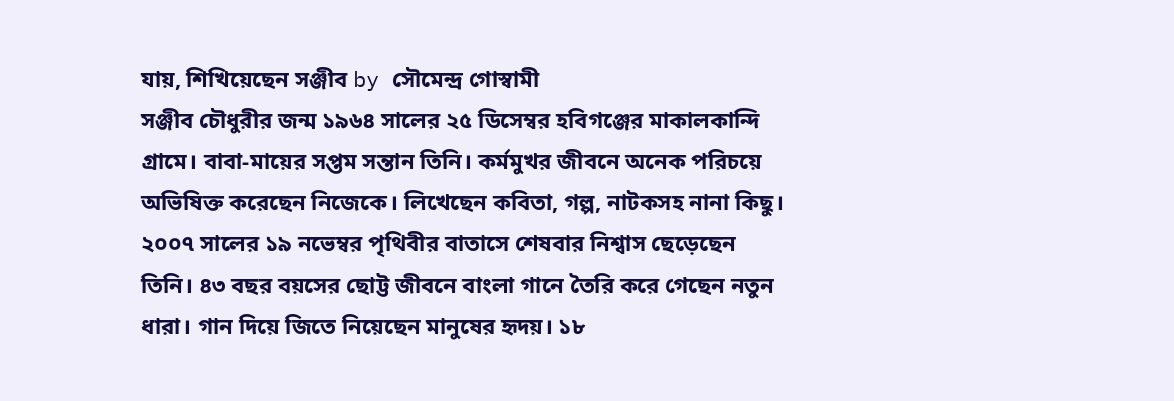যায়, শিখিয়েছেন সঞ্জীব by সৌমেন্দ্র গোস্বামী
সঞ্জীব চৌধুরীর জন্ম ১৯৬৪ সালের ২৫ ডিসেম্বর হবিগঞ্জের মাকালকান্দি গ্রামে। বাবা-মায়ের সপ্তম সন্তান তিনি। কর্মমুখর জীবনে অনেক পরিচয়ে অভিষিক্ত করেছেন নিজেকে। লিখেছেন কবিতা, গল্প, নাটকসহ নানা কিছু। ২০০৭ সালের ১৯ নভেম্বর পৃথিবীর বাতাসে শেষবার নিশ্বাস ছেড়েছেন তিনি। ৪৩ বছর বয়সের ছোট্ট জীবনে বাংলা গানে তৈরি করে গেছেন নতুন ধারা। গান দিয়ে জিতে নিয়েছেন মানুষের হৃদয়। ১৮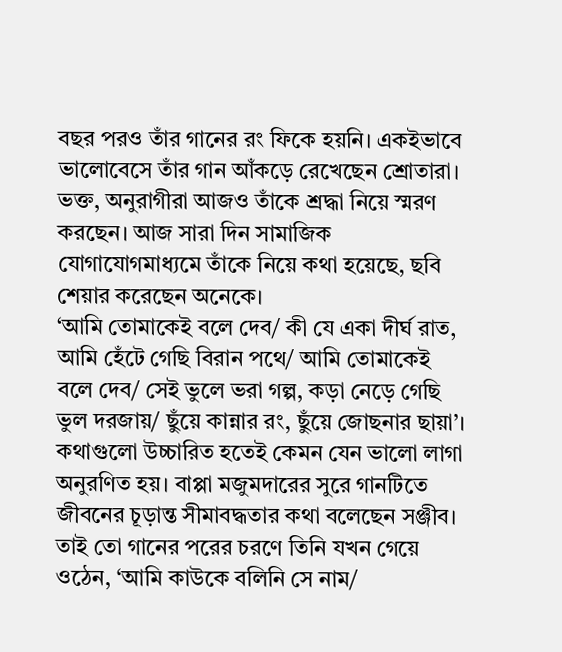বছর পরও তাঁর গানের রং ফিকে হয়নি। একইভাবে ভালোবেসে তাঁর গান আঁকড়ে রেখেছেন শ্রোতারা। ভক্ত, অনুরাগীরা আজও তাঁকে শ্রদ্ধা নিয়ে স্মরণ করছেন। আজ সারা দিন সামাজিক যোগাযোগমাধ্যমে তাঁকে নিয়ে কথা হয়েছে, ছবি শেয়ার করেছেন অনেকে।
‘আমি তোমাকেই বলে দেব/ কী যে একা দীর্ঘ রাত, আমি হেঁটে গেছি বিরান পথে/ আমি তোমাকেই বলে দেব/ সেই ভুলে ভরা গল্প, কড়া নেড়ে গেছি ভুল দরজায়/ ছুঁয়ে কান্নার রং, ছুঁয়ে জোছনার ছায়া’। কথাগুলো উচ্চারিত হতেই কেমন যেন ভালো লাগা অনুরণিত হয়। বাপ্পা মজুমদারের সুরে গানটিতে জীবনের চূড়ান্ত সীমাবদ্ধতার কথা বলেছেন সঞ্জীব। তাই তো গানের পরের চরণে তিনি যখন গেয়ে ওঠেন, ‘আমি কাউকে বলিনি সে নাম/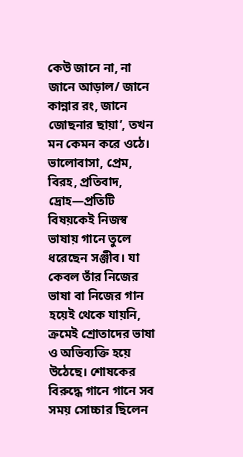কেউ জানে না, না জানে আড়াল/ জানে কান্নার রং, জানে জোছনার ছায়া’, তখন মন কেমন করে ওঠে।
ভালোবাসা, প্রেম, বিরহ, প্রতিবাদ, দ্রোহ—প্রতিটি বিষয়কেই নিজস্ব ভাষায় গানে তুলে ধরেছেন সঞ্জীব। যা কেবল তাঁর নিজের ভাষা বা নিজের গান হয়েই থেকে যায়নি, ক্রমেই শ্রোতাদের ভাষা ও অভিব্যক্তি হয়ে উঠেছে। শোষকের বিরুদ্ধে গানে গানে সব সময় সোচ্চার ছিলেন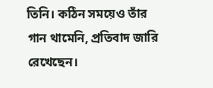তিনি। কঠিন সময়েও তাঁর গান থামেনি, প্রতিবাদ জারি রেখেছেন।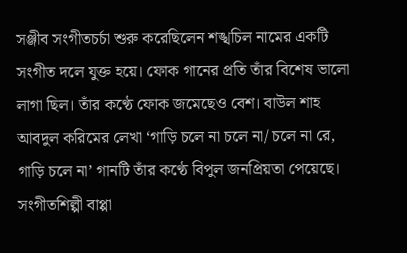সঞ্জীব সংগীতচর্চা শুরু করেছিলেন শঙ্খচিল নামের একটি সংগীত দলে যুক্ত হয়ে। ফোক গানের প্রতি তাঁর বিশেষ ভালো লাগা ছিল। তাঁর কণ্ঠে ফোক জমেছেও বেশ। বাউল শাহ আবদুল করিমের লেখা ‘গাড়ি চলে না চলে না/ চলে না রে, গাড়ি চলে না’ গানটি তাঁর কণ্ঠে বিপুল জনপ্রিয়তা পেয়েছে।
সংগীতশিল্পী বাপ্পা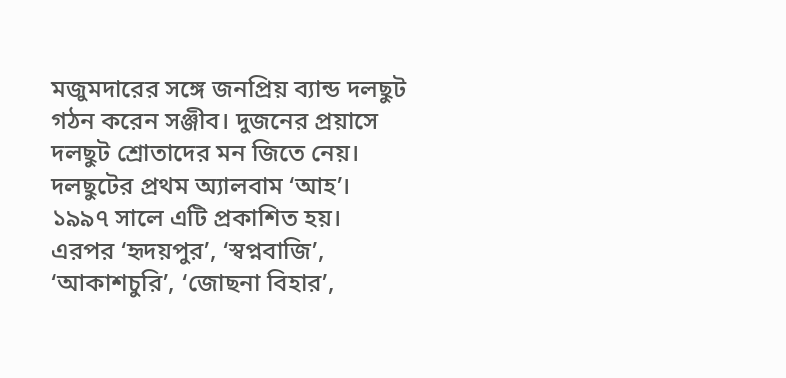মজুমদারের সঙ্গে জনপ্রিয় ব্যান্ড দলছুট গঠন করেন সঞ্জীব। দুজনের প্রয়াসে দলছুট শ্রোতাদের মন জিতে নেয়। দলছুটের প্রথম অ্যালবাম ‘আহ’। ১৯৯৭ সালে এটি প্রকাশিত হয়। এরপর ‘হৃদয়পুর’, ‘স্বপ্নবাজি’, ‘আকাশচুরি’, ‘জোছনা বিহার’,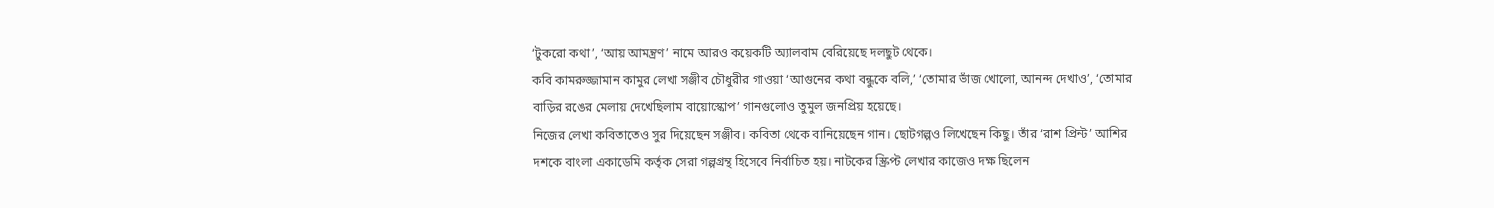‘টুকরো কথা’, ‘আয় আমন্ত্রণ’ নামে আরও কয়েকটি অ্যালবাম বেরিয়েছে দলছুট থেকে।
কবি কামরুজ্জামান কামুর লেখা সঞ্জীব চৌধুরীর গাওয়া ‘আগুনের কথা বন্ধুকে বলি,’ ‘তোমার ভাঁজ খোলো, আনন্দ দেখাও’, ‘তোমার বাড়ির রঙের মেলায় দেখেছিলাম বায়োস্কোপ’ গানগুলোও তুমুল জনপ্রিয় হয়েছে।
নিজের লেখা কবিতাতেও সুর দিয়েছেন সঞ্জীব। কবিতা থেকে বানিয়েছেন গান। ছোটগল্পও লিখেছেন কিছু। তাঁর ‘রাশ প্রিন্ট’ আশির দশকে বাংলা একাডেমি কর্তৃক সেরা গল্পগ্রন্থ হিসেবে নির্বাচিত হয়। নাটকের স্ক্রিপ্ট লেখার কাজেও দক্ষ ছিলেন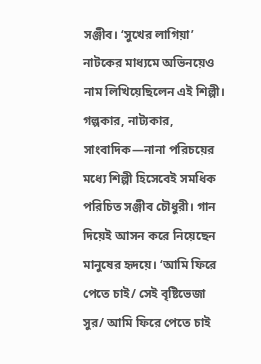সঞ্জীব। ‘সুখের লাগিয়া’ নাটকের মাধ্যমে অভিনয়েও নাম লিখিয়েছিলেন এই শিল্পী।
গল্পকার, নাট্যকার, সাংবাদিক—নানা পরিচয়ের মধ্যে শিল্পী হিসেবেই সমধিক পরিচিত সঞ্জীব চৌধুরী। গান দিয়েই আসন করে নিয়েছেন মানুষের হৃদয়ে। ‘আমি ফিরে পেতে চাই/ সেই বৃষ্টিভেজা সুর/ আমি ফিরে পেতে চাই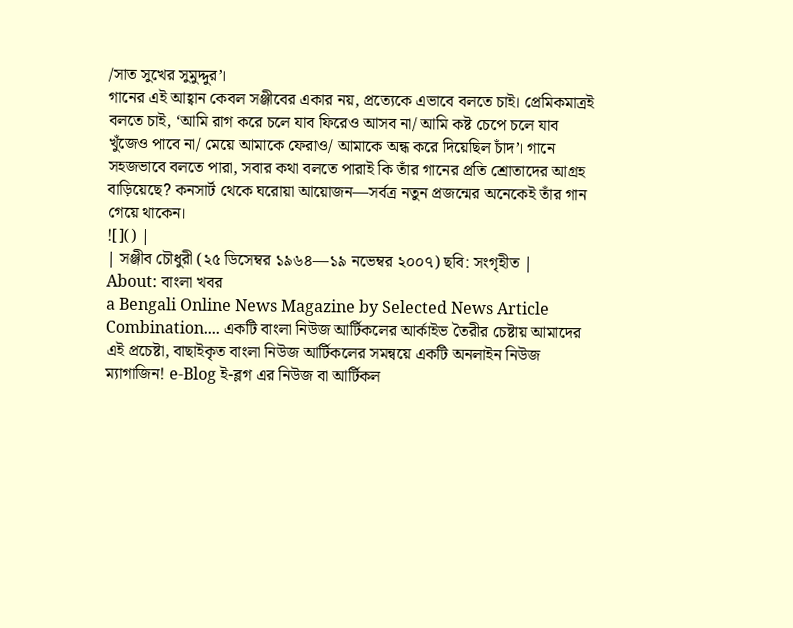/সাত সুখের সুমুদ্দুর’।
গানের এই আহ্বান কেবল সঞ্জীবের একার নয়, প্রত্যেকে এভাবে বলতে চাই। প্রেমিকমাত্রই বলতে চাই, ‘আমি রাগ করে চলে যাব ফিরেও আসব না/ আমি কষ্ট চেপে চলে যাব খুঁজেও পাবে না/ মেয়ে আমাকে ফেরাও/ আমাকে অন্ধ করে দিয়েছিল চাঁদ’। গানে সহজভাবে বলতে পারা, সবার কথা বলতে পারাই কি তাঁর গানের প্রতি শ্রোতাদের আগ্রহ বাড়িয়েছে? কনসার্ট থেকে ঘরোয়া আয়োজন—সর্বত্র নতুন প্রজন্মের অনেকেই তাঁর গান গেয়ে থাকেন।
![]() |
| সঞ্জীব চৌধুরী (২৫ ডিসেম্বর ১৯৬৪—১৯ নভেম্বর ২০০৭) ছবি: সংগৃহীত |
About: বাংলা খবর
a Bengali Online News Magazine by Selected News Article Combination.... একটি বাংলা নিউজ আর্টিকলের আর্কাইভ তৈরীর চেষ্টায় আমাদের এই প্রচেষ্টা, বাছাইকৃত বাংলা নিউজ আর্টিকলের সমন্বয়ে একটি অনলাইন নিউজ ম্যাগাজিন! e-Blog ই-ব্লগ এর নিউজ বা আর্টিকল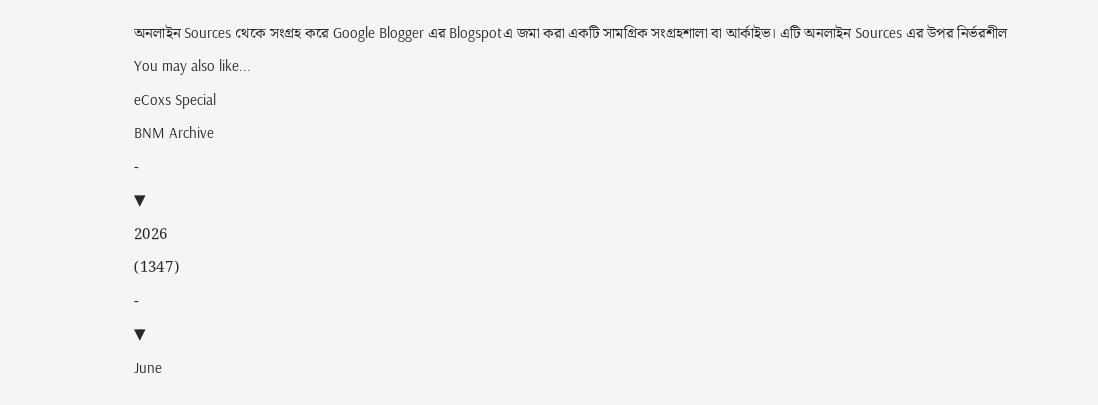অনলাইন Sources থেকে সংগ্রহ করে Google Blogger এর Blogspotএ জমা করা একটি সামগ্রিক সংগ্রহশালা বা আর্কাইভ। এটি অনলাইন Sources এর উপর নির্ভরশীল
You may also like...
eCoxs Special
BNM Archive
-
▼
2026
(1347)
-
▼
June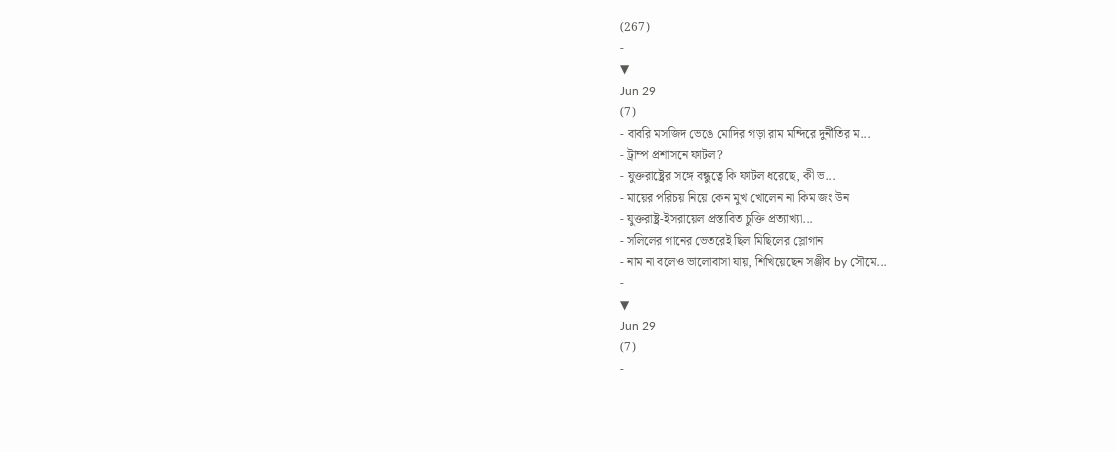(267)
-
▼
Jun 29
(7)
- বাবরি মসজিদ ভেঙে মোদির গড়া রাম মন্দিরে দুর্নীতির ম...
- ট্রাম্প প্রশাসনে ফাটল?
- যুক্তরাষ্ট্রের সঙ্গে বন্ধুত্বে কি ফাটল ধরেছে, কী ভ...
- মায়ের পরিচয় নিয়ে কেন মুখ খোলেন না কিম জং উন
- যুক্তরাষ্ট্র-ইসরায়েল প্রস্তাবিত চুক্তি প্রত্যাখ্যা...
- সলিলের গানের ভেতরেই ছিল মিছিলের স্লোগান
- নাম না বলেও ভালোবাসা যায়, শিখিয়েছেন সঞ্জীব by সৌমে...
-
▼
Jun 29
(7)
-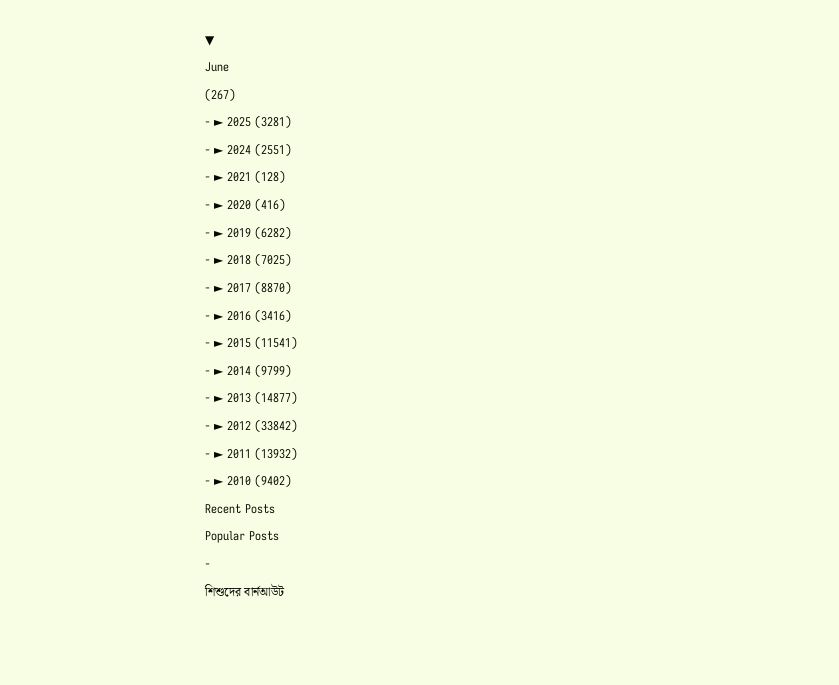▼
June
(267)
- ► 2025 (3281)
- ► 2024 (2551)
- ► 2021 (128)
- ► 2020 (416)
- ► 2019 (6282)
- ► 2018 (7025)
- ► 2017 (8870)
- ► 2016 (3416)
- ► 2015 (11541)
- ► 2014 (9799)
- ► 2013 (14877)
- ► 2012 (33842)
- ► 2011 (13932)
- ► 2010 (9402)
Recent Posts
Popular Posts
-
শিশুদের বার্নআউট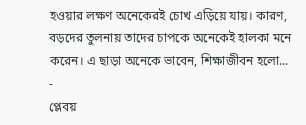হওয়ার লক্ষণ অনেকেরই চোখ এড়িয়ে যায়। কারণ, বড়দের তুলনায় তাদের চাপকে অনেকেই হালকা মনে করেন। এ ছাড়া অনেকে ভাবেন, শিক্ষাজীবন হলো...
-
প্লেবয়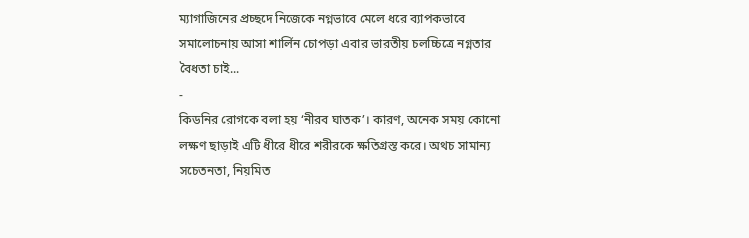ম্যাগাজিনের প্রচ্ছদে নিজেকে নগ্নভাবে মেলে ধরে ব্যাপকভাবে সমালোচনায় আসা শার্লিন চোপড়া এবার ভারতীয় চলচ্চিত্রে নগ্নতার বৈধতা চাই...
-
কিডনির রোগকে বলা হয় ‘নীরব ঘাতক’। কারণ, অনেক সময় কোনো লক্ষণ ছাড়াই এটি ধীরে ধীরে শরীরকে ক্ষতিগ্রস্ত করে। অথচ সামান্য সচেতনতা, নিয়মিত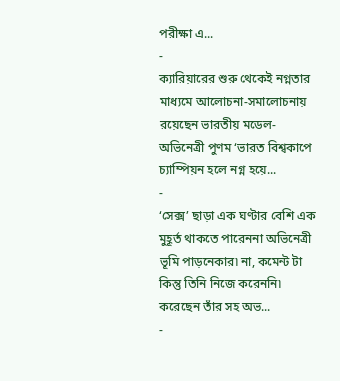পরীক্ষা এ...
-
ক্যারিয়ারের শুরু থেকেই নগ্নতার মাধ্যমে আলোচনা-সমালোচনায় রয়েছেন ভারতীয় মডেল-অভিনেত্রী পুণম ‘ভারত বিশ্বকাপে চ্যাম্পিয়ন হলে নগ্ন হয়ে...
-
‘সেক্স’ ছাড়া এক ঘণ্টার বেশি এক মুহূর্ত থাকতে পারেননা অভিনেত্রী ভূমি পাড়নেকার৷ না, কমেন্ট টা কিন্তু তিনি নিজে করেননি৷ করেছেন তাঁর সহ অভ...
-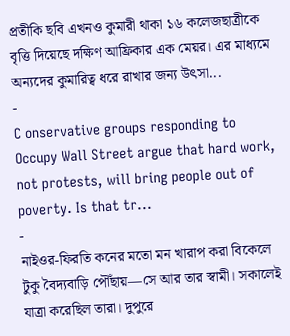প্রতীকি ছবি এখনও কুমারী থাকা ১৬ কলেজছাত্রীকে বৃত্তি দিয়েছে দক্ষিণ আফ্রিকার এক মেয়র। এর মাধ্যমে অন্যদের কুমারিত্ব ধরে রাখার জন্য উৎসা...
-
C onservative groups responding to Occupy Wall Street argue that hard work, not protests, will bring people out of poverty. Is that tr...
-
নাইওর-ফিরতি কনের মতো মন খারাপ করা বিকেলে টুকু বৈদ্যবাড়ি পৌঁছায়—সে আর তার স্বামী। সকালেই যাত্রা করেছিল তারা। দুপুরে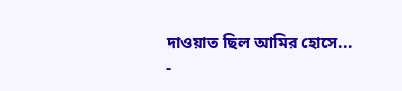দাওয়াত ছিল আমির হোসে...
-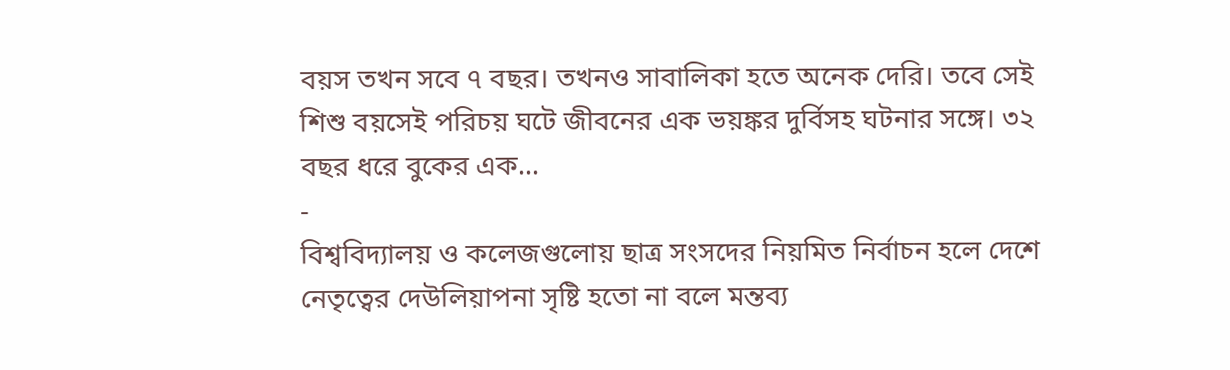বয়স তখন সবে ৭ বছর। তখনও সাবালিকা হতে অনেক দেরি। তবে সেই শিশু বয়সেই পরিচয় ঘটে জীবনের এক ভয়ঙ্কর দুর্বিসহ ঘটনার সঙ্গে। ৩২ বছর ধরে বুকের এক...
-
বিশ্ববিদ্যালয় ও কলেজগুলোয় ছাত্র সংসদের নিয়মিত নির্বাচন হলে দেশে নেতৃত্বের দেউলিয়াপনা সৃষ্টি হতো না বলে মন্তব্য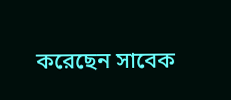করেছেন সাবেক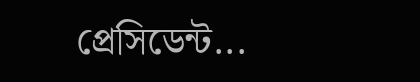প্রেসিডেন্ট...